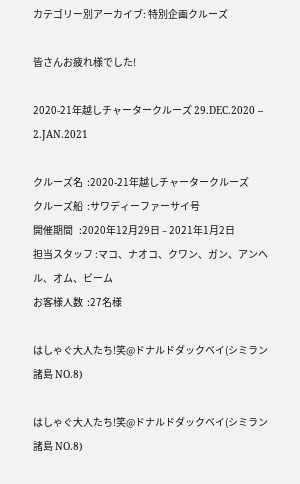カテゴリー別アーカイブ: 特別企画クルーズ

皆さんお疲れ様でした!

2020-21年越しチャータークルーズ 29.DEC.2020 – 2.JAN.2021

クルーズ名  :2020-21年越しチャータークルーズ
クルーズ船  :サワディーファーサイ号
開催期間   :2020年12月29日 – 2021年1月2日
担当スタッフ :マコ、ナオコ、クワン、ガン、アンヘル、オム、ビーム
お客様人数  :27名様

はしゃぐ大人たち!笑@ドナルドダックベイ(シミラン諸島 NO.8)

はしゃぐ大人たち!笑@ドナルドダックベイ(シミラン諸島 NO.8)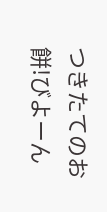つきたてのお餅!びよーん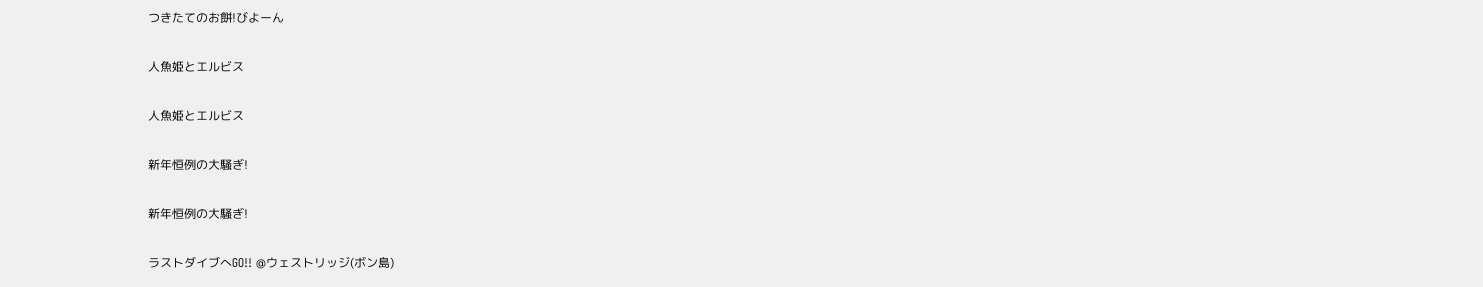つきたてのお餅!びよーん

人魚姫とエルビス

人魚姫とエルビス

新年恒例の大騒ぎ!

新年恒例の大騒ぎ!

ラストダイブへGO!! @ウェストリッジ(ボン島)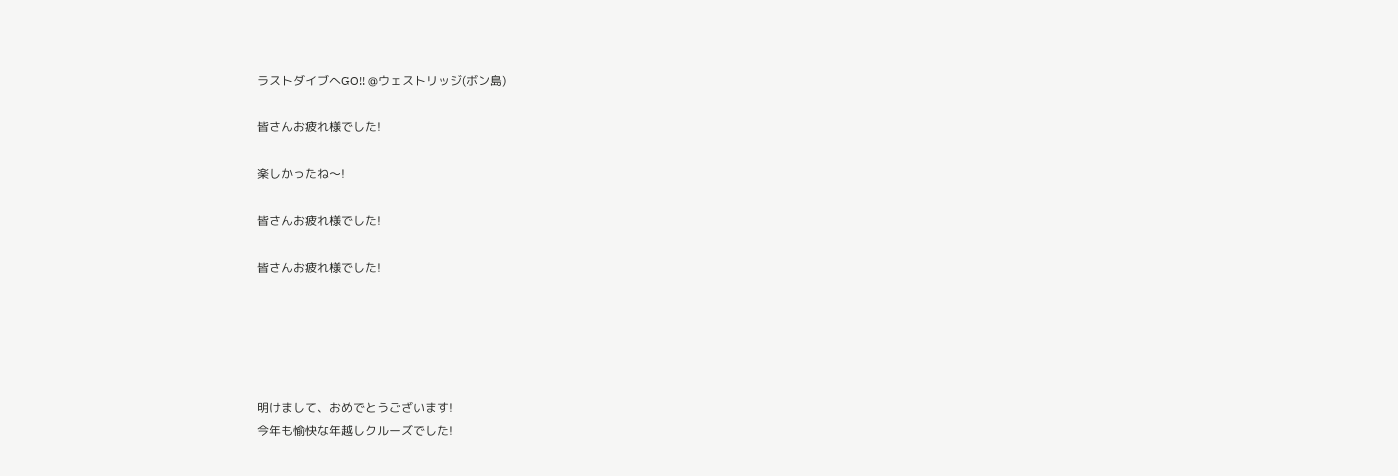ラストダイブへGO!! @ウェストリッジ(ボン島)

皆さんお疲れ様でした!

楽しかったね〜!

皆さんお疲れ様でした!

皆さんお疲れ様でした!





明けまして、おめでとうございます!
今年も愉快な年越しクルーズでした!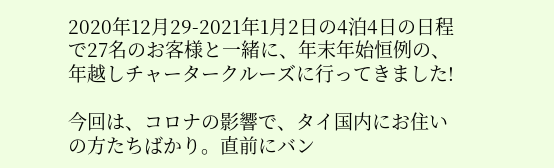2020年12月29-2021年1月2日の4泊4日の日程で27名のお客様と一緒に、年末年始恒例の、年越しチャータークルーズに行ってきました!

今回は、コロナの影響で、タイ国内にお住いの方たちばかり。直前にバン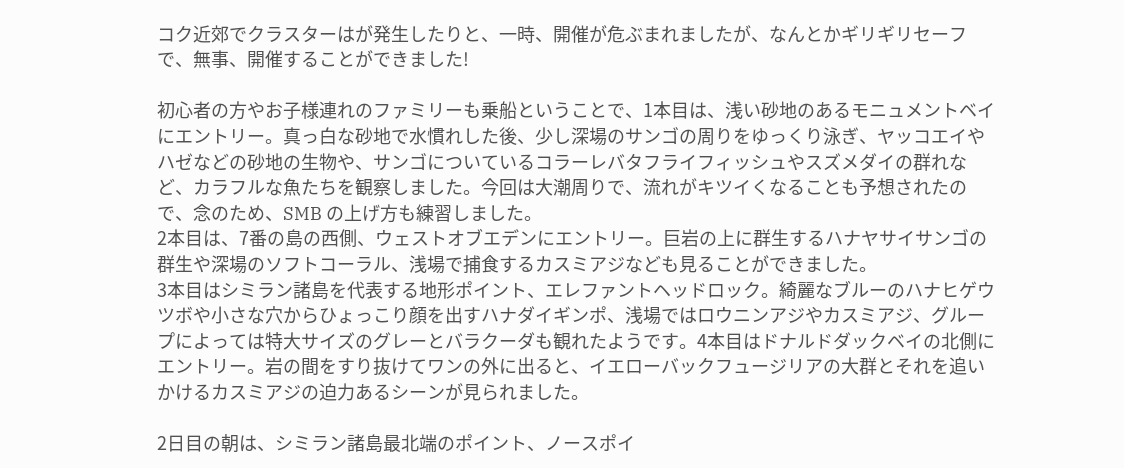コク近郊でクラスターはが発生したりと、一時、開催が危ぶまれましたが、なんとかギリギリセーフで、無事、開催することができました!

初心者の方やお子様連れのファミリーも乗船ということで、1本目は、浅い砂地のあるモニュメントベイにエントリー。真っ白な砂地で水慣れした後、少し深場のサンゴの周りをゆっくり泳ぎ、ヤッコエイやハゼなどの砂地の生物や、サンゴについているコラーレバタフライフィッシュやスズメダイの群れなど、カラフルな魚たちを観察しました。今回は大潮周りで、流れがキツイくなることも予想されたので、念のため、SMB の上げ方も練習しました。
2本目は、7番の島の西側、ウェストオブエデンにエントリー。巨岩の上に群生するハナヤサイサンゴの群生や深場のソフトコーラル、浅場で捕食するカスミアジなども見ることができました。
3本目はシミラン諸島を代表する地形ポイント、エレファントヘッドロック。綺麗なブルーのハナヒゲウツボや小さな穴からひょっこり顔を出すハナダイギンポ、浅場ではロウニンアジやカスミアジ、グループによっては特大サイズのグレーとバラクーダも観れたようです。4本目はドナルドダックベイの北側にエントリー。岩の間をすり抜けてワンの外に出ると、イエローバックフュージリアの大群とそれを追いかけるカスミアジの迫力あるシーンが見られました。

2日目の朝は、シミラン諸島最北端のポイント、ノースポイ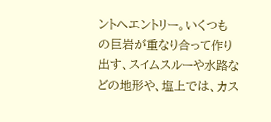ントへエントリー。いくつもの巨岩が重なり合って作り出す、スイムスルーや水路などの地形や、塩上では、カス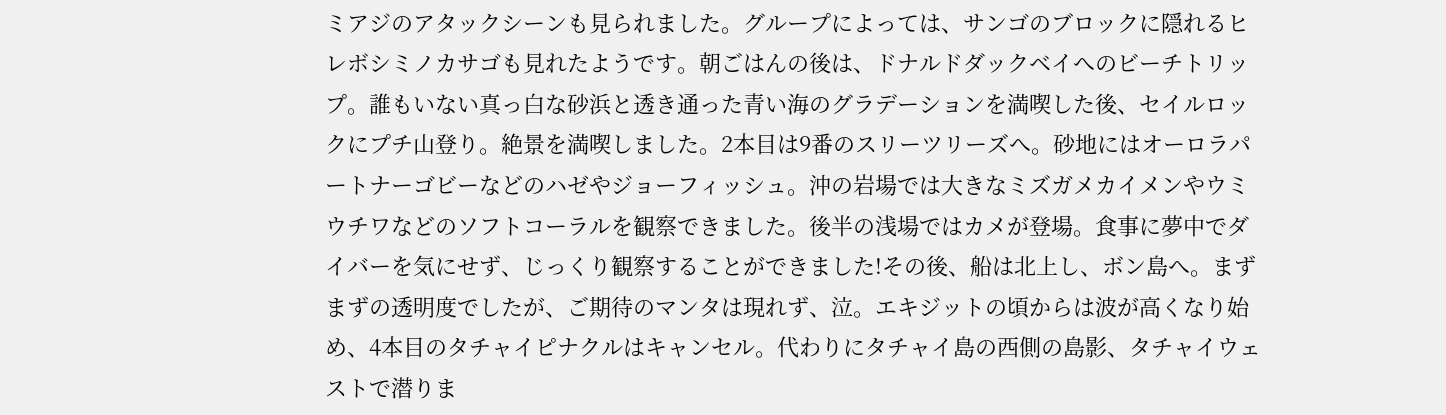ミアジのアタックシーンも見られました。グループによっては、サンゴのブロックに隠れるヒレボシミノカサゴも見れたようです。朝ごはんの後は、ドナルドダックベイへのビーチトリップ。誰もいない真っ白な砂浜と透き通った青い海のグラデーションを満喫した後、セイルロックにプチ山登り。絶景を満喫しました。2本目は9番のスリーツリーズへ。砂地にはオーロラパートナーゴビーなどのハゼやジョーフィッシュ。沖の岩場では大きなミズガメカイメンやウミウチワなどのソフトコーラルを観察できました。後半の浅場ではカメが登場。食事に夢中でダイバーを気にせず、じっくり観察することができました!その後、船は北上し、ボン島へ。まずまずの透明度でしたが、ご期待のマンタは現れず、泣。エキジットの頃からは波が高くなり始め、4本目のタチャイピナクルはキャンセル。代わりにタチャイ島の西側の島影、タチャイウェストで潜りま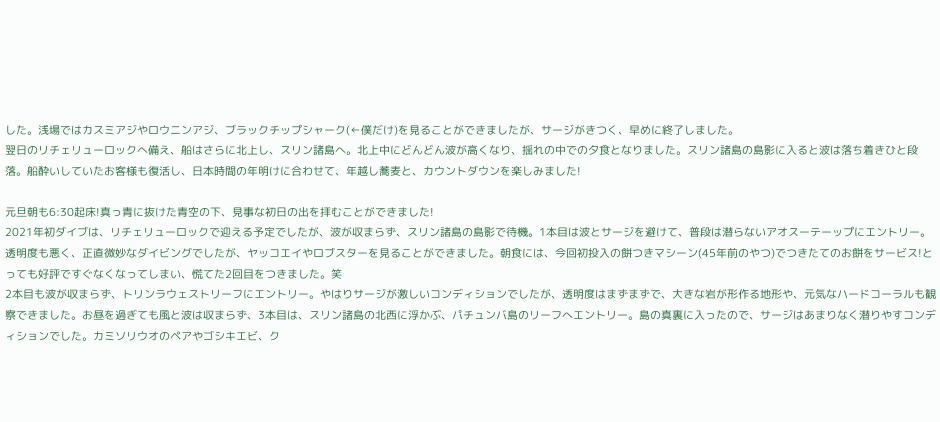した。浅場ではカスミアジやロウニンアジ、ブラックチップシャーク(←僕だけ)を見ることができましたが、サージがきつく、早めに終了しました。
翌日のリチェリューロックへ備え、船はさらに北上し、スリン諸島へ。北上中にどんどん波が高くなり、揺れの中での夕食となりました。スリン諸島の島影に入ると波は落ち着きひと段落。船酔いしていたお客様も復活し、日本時間の年明けに合わせて、年越し蕎麦と、カウントダウンを楽しみました!

元旦朝も6:30起床!真っ青に抜けた青空の下、見事な初日の出を拝むことができました!
2021年初ダイブは、リチェリューロックで迎える予定でしたが、波が収まらず、スリン諸島の島影で待機。1本目は波とサージを避けて、普段は潜らないアオスーテーップにエントリー。透明度も悪く、正直微妙なダイビングでしたが、ヤッコエイやロブスターを見ることができました。朝食には、今回初投入の餅つきマシーン(45年前のやつ)でつきたてのお餅をサービス!とっても好評ですぐなくなってしまい、慌てた2回目をつきました。笑
2本目も波が収まらず、トリンラウェストリーフにエントリー。やはりサージが激しいコンディションでしたが、透明度はまずまずで、大きな岩が形作る地形や、元気なハードコーラルも観察できました。お昼を過ぎても風と波は収まらず、3本目は、スリン諸島の北西に浮かぶ、パチュンバ島のリーフへエントリー。島の真裏に入ったので、サージはあまりなく潜りやすコンディションでした。カミソリウオのペアやゴシキエビ、ク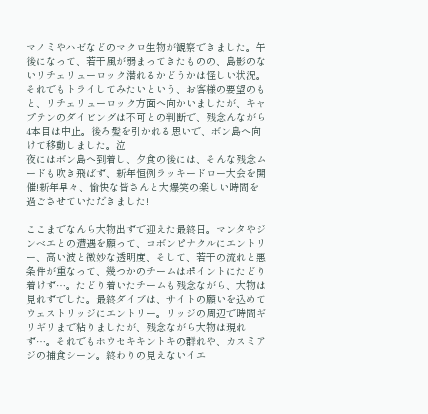マノミやハゼなどのマクロ生物が観察できました。午後になって、若干風が弱まってきたものの、島影のないリチェリューロック潜れるかどうかは怪しい状況。それでもトライしてみたいという、お客様の要望のもと、リチェリューロック方面へ向かいましたが、キャプテンのダイビングは不可との判断で、残念んながら4本目は中止。後ろ髪を引かれる思いで、ボン島へ向けて移動しました。泣
夜にはボン島へ到着し、夕食の後には、そんな残念ムードも吹き飛ばず、新年恒例ラッキードロー大会を開催!新年早々、愉快な皆さんと大爆笑の楽しい時間を過ごさせていただきました!

ここまでなんら大物出ずで迎えた最終日。マンタやジンベエとの遭遇を願って、コボンピナクルにエントリー、高い波と微妙な透明度、そして、若干の流れと悪条件が重なって、幾つかのチームはポイントにたどり着けず…。たどり着いたチームも残念ながら、大物は見れずでした。最終ダイブは、サイトの願いを込めてウェストリッジにエントリー。リッジの周辺で時間ギリギリまで粘りましたが、残念ながら大物は現れず…。それでもホウセキキントキの群れや、カスミアジの捕食シーン。終わりの見えないイエ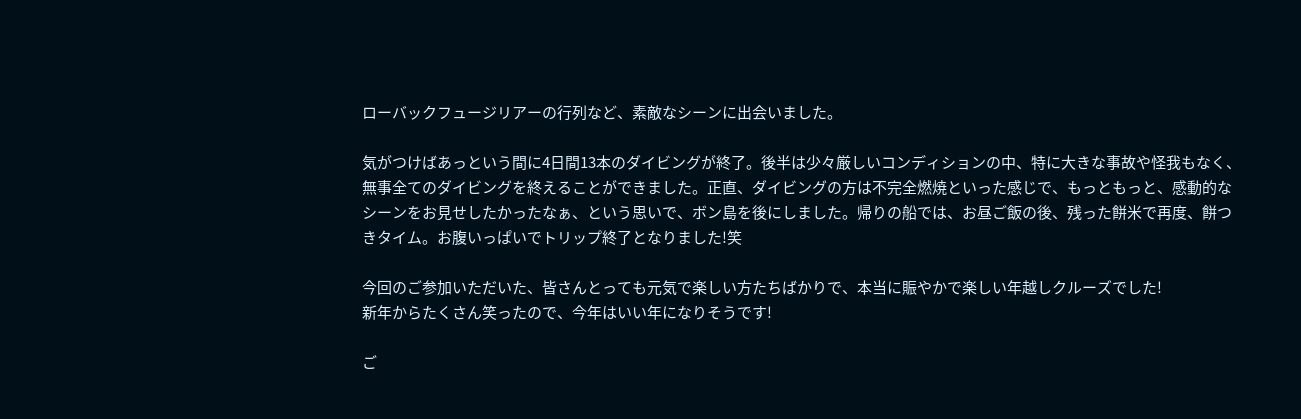ローバックフュージリアーの行列など、素敵なシーンに出会いました。

気がつけばあっという間に4日間13本のダイビングが終了。後半は少々厳しいコンディションの中、特に大きな事故や怪我もなく、無事全てのダイビングを終えることができました。正直、ダイビングの方は不完全燃焼といった感じで、もっともっと、感動的なシーンをお見せしたかったなぁ、という思いで、ボン島を後にしました。帰りの船では、お昼ご飯の後、残った餅米で再度、餅つきタイム。お腹いっぱいでトリップ終了となりました!笑

今回のご参加いただいた、皆さんとっても元気で楽しい方たちばかりで、本当に賑やかで楽しい年越しクルーズでした!
新年からたくさん笑ったので、今年はいい年になりそうです!

ご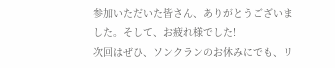参加いただいた皆さん、ありがとうございました。そして、お疲れ様でした!
次回はぜひ、ソンクランのお休みにでも、リ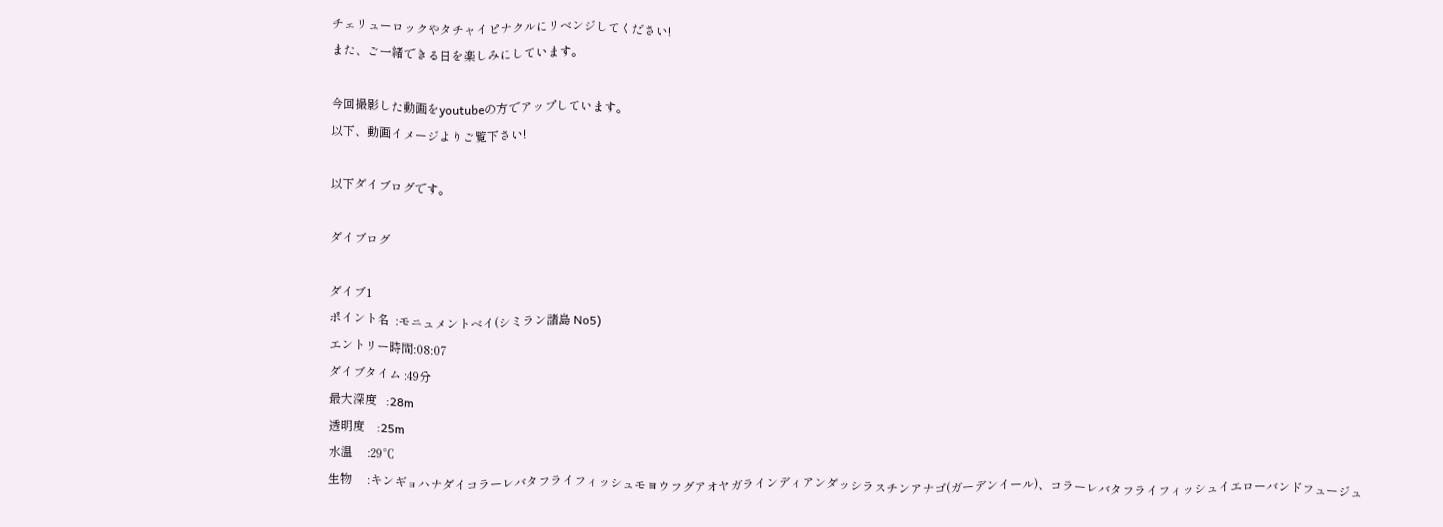チェリューロックやタチャイピナクルにリベンジしてください!
また、ご一緒できる日を楽しみにしています。

今回撮影した動画をyoutubeの方でアップしています。
以下、動画イメージよりご覧下さい!

以下ダイブログです。

ダイブログ

ダイブ1
ポイント名  :モニュメントベイ(シミラン諸島 No5)
エントリー時間:08:07
ダイブタイム :49分
最大深度   :28m
透明度    :25m
水温     :29℃
生物     :キンギョハナダイコラーレバタフライフィッシュモヨウフグアオヤガラインディアンダッシラスチンアナゴ(ガーデンイール)、コラーレバタフライフィッシュイエローバンドフュージュ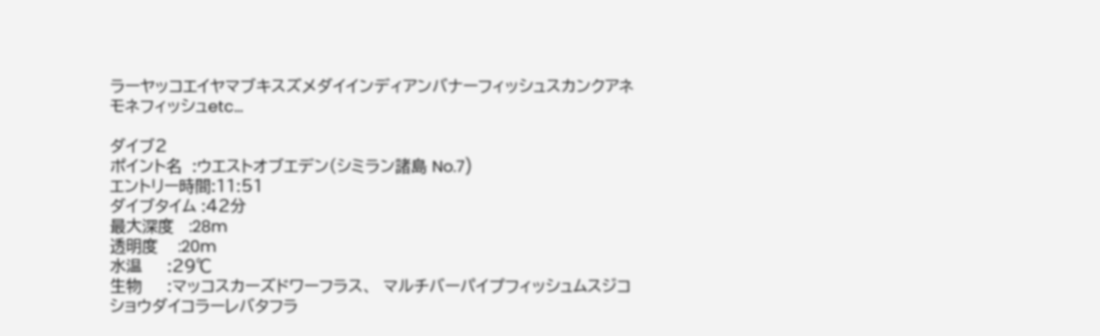ラーヤッコエイヤマブキスズメダイインディアンバナーフィッシュスカンクアネモネフィッシュetc…

ダイブ2
ポイント名  :ウエストオブエデン(シミラン諸島 No.7)
エントリー時間:11:51
ダイブタイム :42分
最大深度   :28m
透明度    :20m
水温     :29℃
生物     :マッコスカーズドワーフラス、  マルチバーパイプフィッシュムスジコショウダイコラーレバタフラ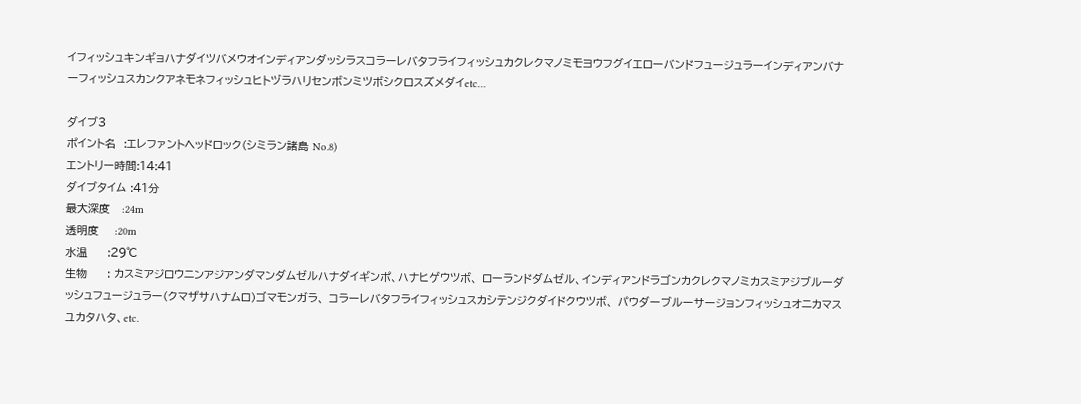イフィッシュキンギョハナダイツバメウオインディアンダッシラスコラーレバタフライフィッシュカクレクマノミモヨウフグイエローバンドフュージュラーインディアンバナーフィッシュスカンクアネモネフィッシュヒトヅラハリセンボンミツボシクロスズメダイetc…

ダイブ3
ポイント名  :エレファントヘッドロック(シミラン諸島 No.8)
エントリー時間:14:41
ダイブタイム :41分
最大深度   :24m
透明度    :20m
水温     :29℃
生物     : カスミアジロウニンアジアンダマンダムゼルハナダイギンポ、ハナヒゲウツボ、 ローランドダムゼル、インディアンドラゴンカクレクマノミカスミアジブルーダッシュフュージュラー(クマザサハナムロ)ゴマモンガラ、 コラーレバタフライフィッシュスカシテンジクダイドクウツボ、 パウダーブルーサージョンフィッシュオニカマスユカタハタ、etc.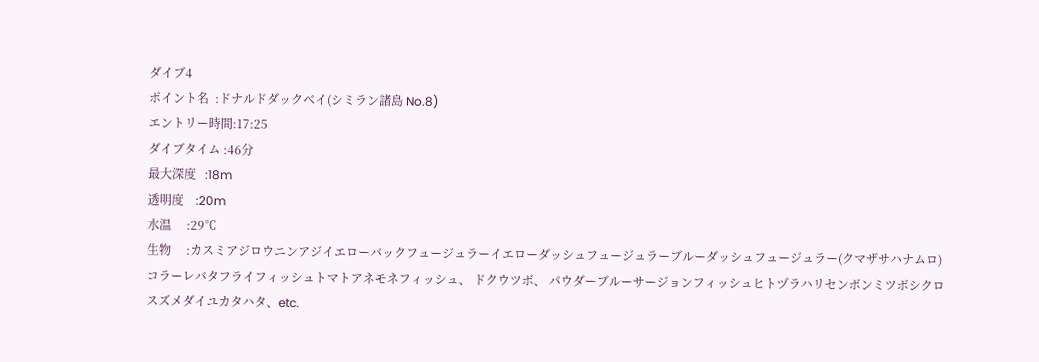ダイブ4
ポイント名  :ドナルドダックベイ(シミラン諸島 No.8)
エントリー時間:17:25
ダイブタイム :46分
最大深度   :18m
透明度    :20m
水温     :29℃
生物     :カスミアジロウニンアジイエローバックフュージュラーイエローダッシュフュージュラーブルーダッシュフュージュラー(クマザサハナムロ)コラーレバタフライフィッシュトマトアネモネフィッシュ、 ドクウツボ、 パウダーブルーサージョンフィッシュヒトヅラハリセンボンミツボシクロスズメダイユカタハタ、etc.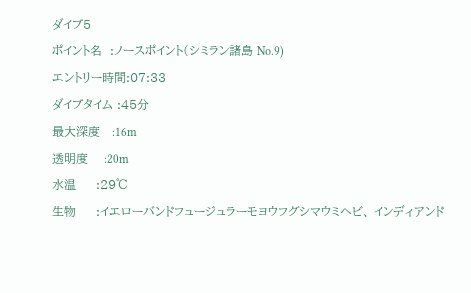ダイブ5
ポイント名  :ノースポイント(シミラン諸島 No.9)
エントリー時間:07:33
ダイブタイム :45分
最大深度   :16m
透明度    :20m
水温     :29℃
生物     :イエローバンドフュージュラーモヨウフグシマウミヘビ、 インディアンド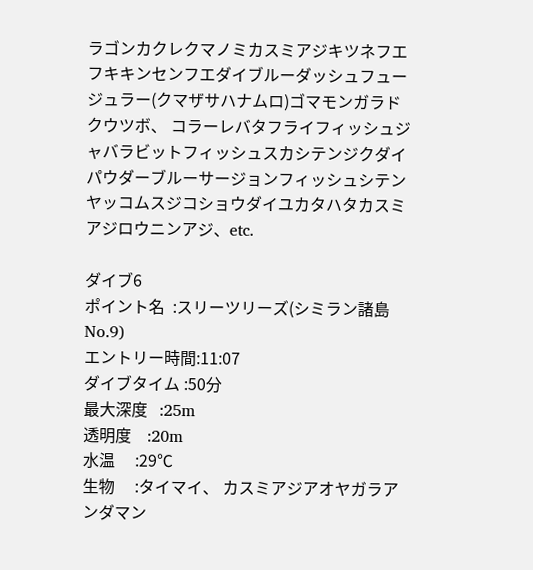ラゴンカクレクマノミカスミアジキツネフエフキキンセンフエダイブルーダッシュフュージュラー(クマザサハナムロ)ゴマモンガラドクウツボ、 コラーレバタフライフィッシュジャバラビットフィッシュスカシテンジクダイパウダーブルーサージョンフィッシュシテンヤッコムスジコショウダイユカタハタカスミアジロウニンアジ、etc.

ダイブ6
ポイント名  :スリーツリーズ(シミラン諸島 No.9)
エントリー時間:11:07
ダイブタイム :50分
最大深度   :25m
透明度    :20m
水温     :29℃
生物     :タイマイ、 カスミアジアオヤガラアンダマン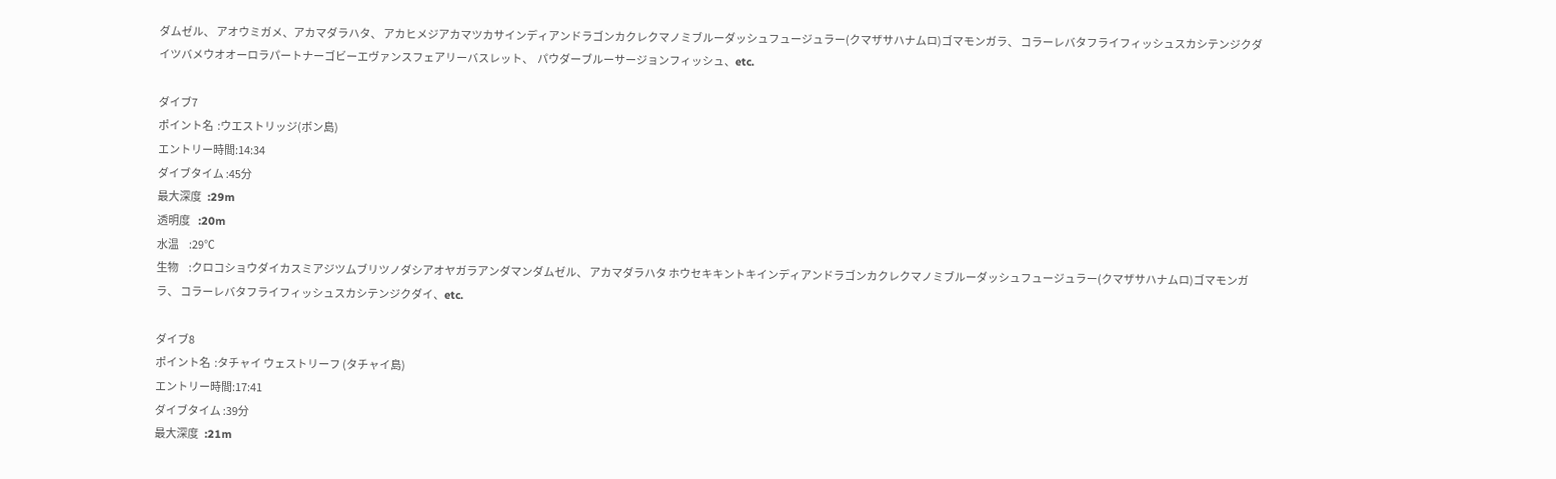ダムゼル、 アオウミガメ、アカマダラハタ、 アカヒメジアカマツカサインディアンドラゴンカクレクマノミブルーダッシュフュージュラー(クマザサハナムロ)ゴマモンガラ、 コラーレバタフライフィッシュスカシテンジクダイツバメウオオーロラパートナーゴビーエヴァンスフェアリーバスレット、  パウダーブルーサージョンフィッシュ、etc.

ダイブ7
ポイント名  :ウエストリッジ(ボン島)
エントリー時間:14:34
ダイブタイム :45分
最大深度   :29m
透明度    :20m
水温     :29℃
生物     :クロコショウダイカスミアジツムブリツノダシアオヤガラアンダマンダムゼル、 アカマダラハタ ホウセキキントキインディアンドラゴンカクレクマノミブルーダッシュフュージュラー(クマザサハナムロ)ゴマモンガラ、 コラーレバタフライフィッシュスカシテンジクダイ、etc.

ダイブ8
ポイント名  :タチャイ ウェストリーフ (タチャイ島)
エントリー時間:17:41
ダイブタイム :39分
最大深度   :21m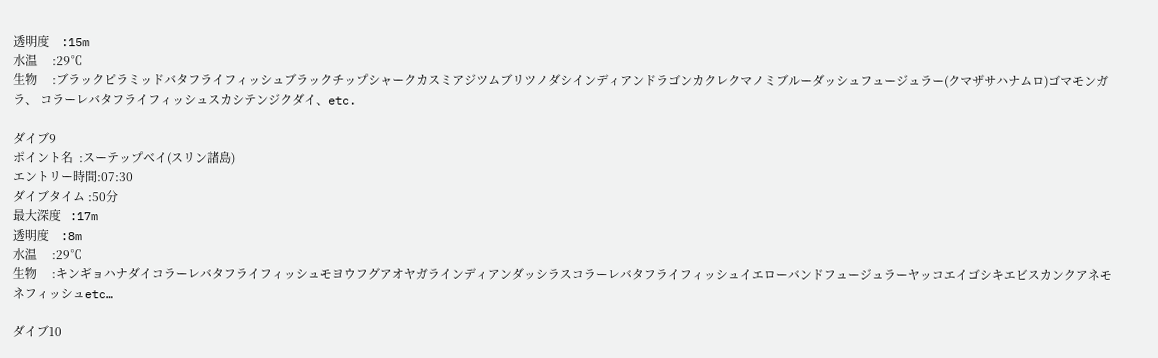透明度    :15m
水温     :29℃
生物     :ブラックピラミッドバタフライフィッシュブラックチップシャークカスミアジツムブリツノダシインディアンドラゴンカクレクマノミブルーダッシュフュージュラー(クマザサハナムロ)ゴマモンガラ、 コラーレバタフライフィッシュスカシテンジクダイ、etc.

ダイブ9
ポイント名  :スーテップベイ(スリン諸島)
エントリー時間:07:30
ダイブタイム :50分
最大深度   :17m
透明度    :8m
水温     :29℃
生物     :キンギョハナダイコラーレバタフライフィッシュモヨウフグアオヤガラインディアンダッシラスコラーレバタフライフィッシュイエローバンドフュージュラーヤッコエイゴシキエビスカンクアネモネフィッシュetc…

ダイブ10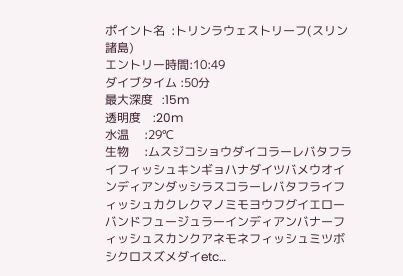ポイント名  :トリンラウェストリーフ(スリン諸島)
エントリー時間:10:49
ダイブタイム :50分
最大深度   :15m
透明度    :20m
水温     :29℃
生物     :ムスジコショウダイコラーレバタフライフィッシュキンギョハナダイツバメウオインディアンダッシラスコラーレバタフライフィッシュカクレクマノミモヨウフグイエローバンドフュージュラーインディアンバナーフィッシュスカンクアネモネフィッシュミツボシクロスズメダイetc…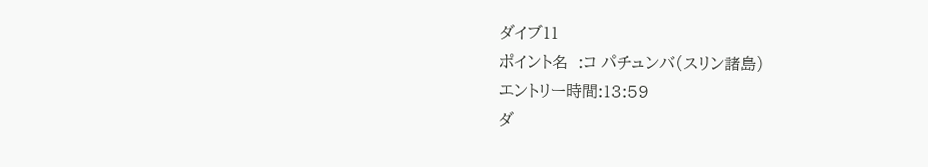ダイブ11
ポイント名  :コ パチュンバ(スリン諸島)
エントリー時間:13:59
ダ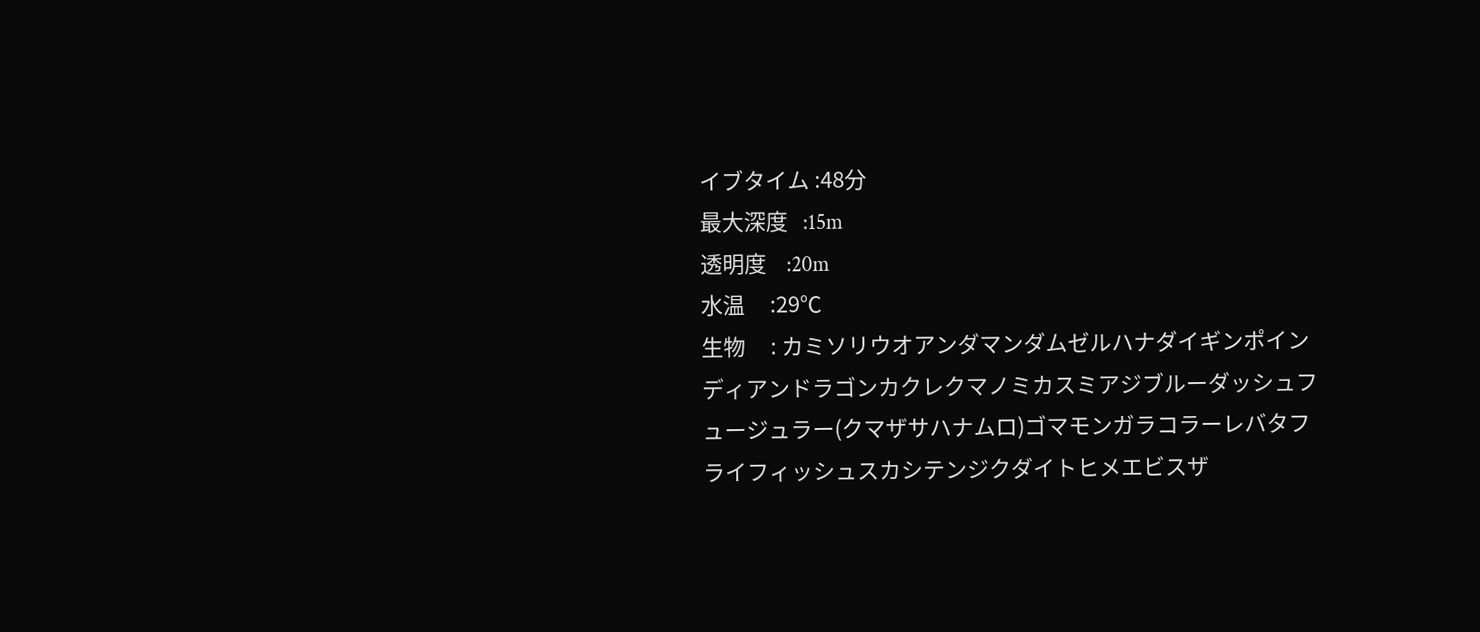イブタイム :48分
最大深度   :15m
透明度    :20m
水温     :29℃
生物     : カミソリウオアンダマンダムゼルハナダイギンポインディアンドラゴンカクレクマノミカスミアジブルーダッシュフュージュラー(クマザサハナムロ)ゴマモンガラコラーレバタフライフィッシュスカシテンジクダイトヒメエビスザ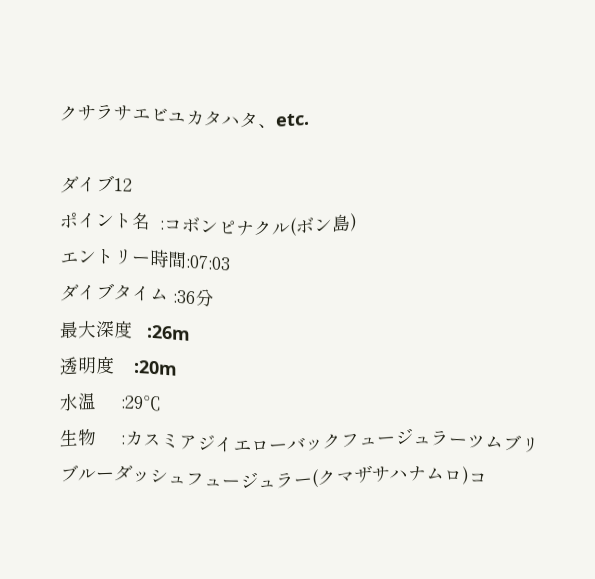クサラサエビユカタハタ、etc.

ダイブ12
ポイント名  :コボンピナクル(ボン島)
エントリー時間:07:03
ダイブタイム :36分
最大深度   :26m
透明度    :20m
水温     :29℃
生物     :カスミアジイエローバックフュージュラーツムブリブルーダッシュフュージュラー(クマザサハナムロ)コ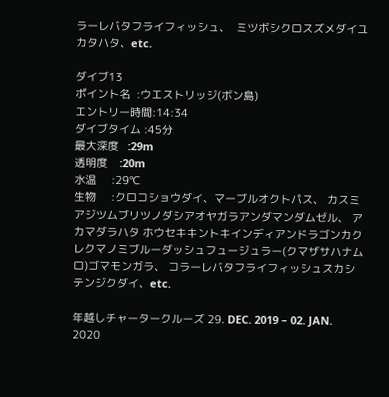ラーレバタフライフィッシュ、  ミツボシクロスズメダイユカタハタ、etc.

ダイブ13
ポイント名  :ウエストリッジ(ボン島)
エントリー時間:14:34
ダイブタイム :45分
最大深度   :29m
透明度    :20m
水温     :29℃
生物     :クロコショウダイ、マーブルオクトパス、 カスミアジツムブリツノダシアオヤガラアンダマンダムゼル、 アカマダラハタ ホウセキキントキインディアンドラゴンカクレクマノミブルーダッシュフュージュラー(クマザサハナムロ)ゴマモンガラ、 コラーレバタフライフィッシュスカシテンジクダイ、etc.

年越しチャータークルーズ 29. DEC. 2019 – 02. JAN. 2020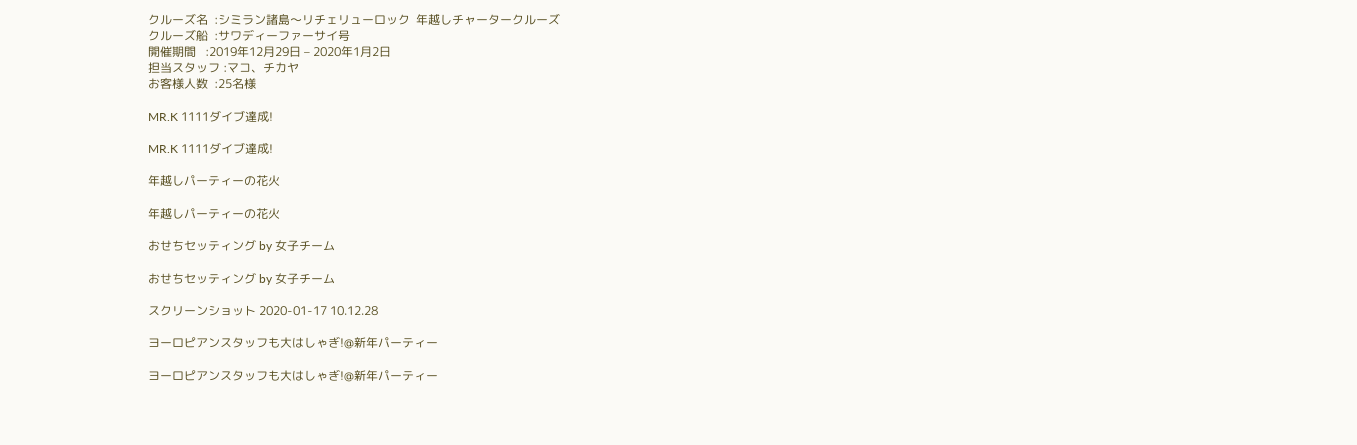クルーズ名  :シミラン諸島〜リチェリューロック  年越しチャータークルーズ
クルーズ船  :サワディーファーサイ号
開催期間   :2019年12月29日 – 2020年1月2日
担当スタッフ :マコ、チカヤ
お客様人数  :25名様

MR.K 1111ダイブ達成!

MR.K 1111ダイブ達成!

年越しパーティーの花火

年越しパーティーの花火

おせちセッティング by 女子チーム

おせちセッティング by 女子チーム

スクリーンショット 2020-01-17 10.12.28

ヨーロピアンスタッフも大はしゃぎ!@新年パーティー

ヨーロピアンスタッフも大はしゃぎ!@新年パーティー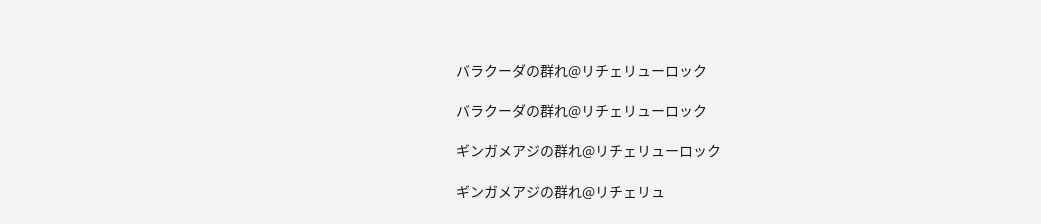バラクーダの群れ@リチェリューロック

バラクーダの群れ@リチェリューロック

ギンガメアジの群れ@リチェリューロック

ギンガメアジの群れ@リチェリュ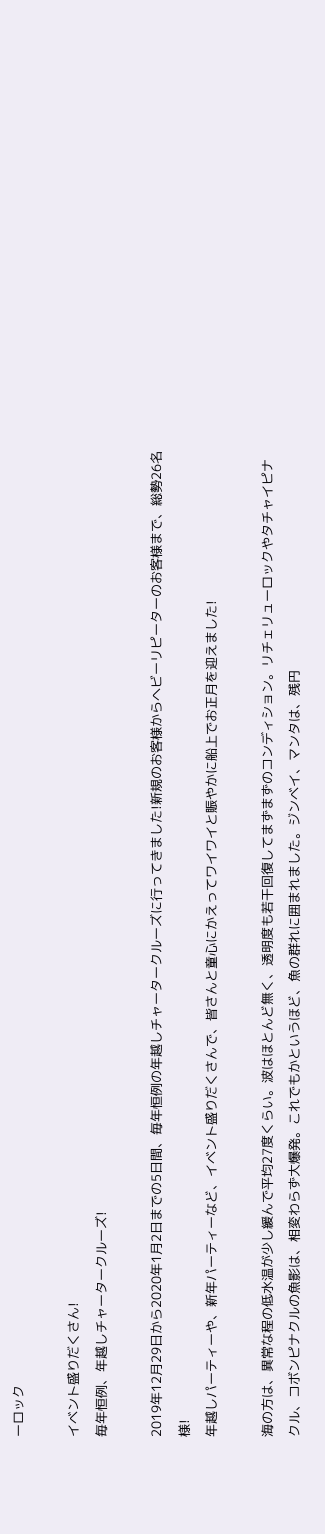ーロック

イベント盛りだくさん!
毎年恒例、年越しチャータークルーズ!

2019年12月29日から2020年1月2日までの5日間、毎年恒例の年越しチャータークルーズに行ってきました!新規のお客様からヘビーリピーターのお客様まで、総勢26名様!
年越しパーティーや、新年パーティーなど、イベント盛りだくさんで、皆さんと童心にかえってワイワイと賑やかに船上でお正月を迎えました!

海の方は、異常な程の低水温が少し緩んで平均27度くらい。波はほとんど無く、透明度も若干回復してまずまずのコンディション。リチェリューロックやタチャイピナクル、コボンピナクルの魚影は、相変わらず大爆発。これでもかというほど、魚の群れに囲まれました。ジンベイ、マンタは、残円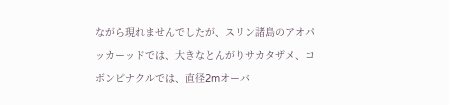ながら現れませんでしたが、スリン諸島のアオパッカーッドでは、大きなとんがりサカタザメ、コボンピナクルでは、直径2mオーバ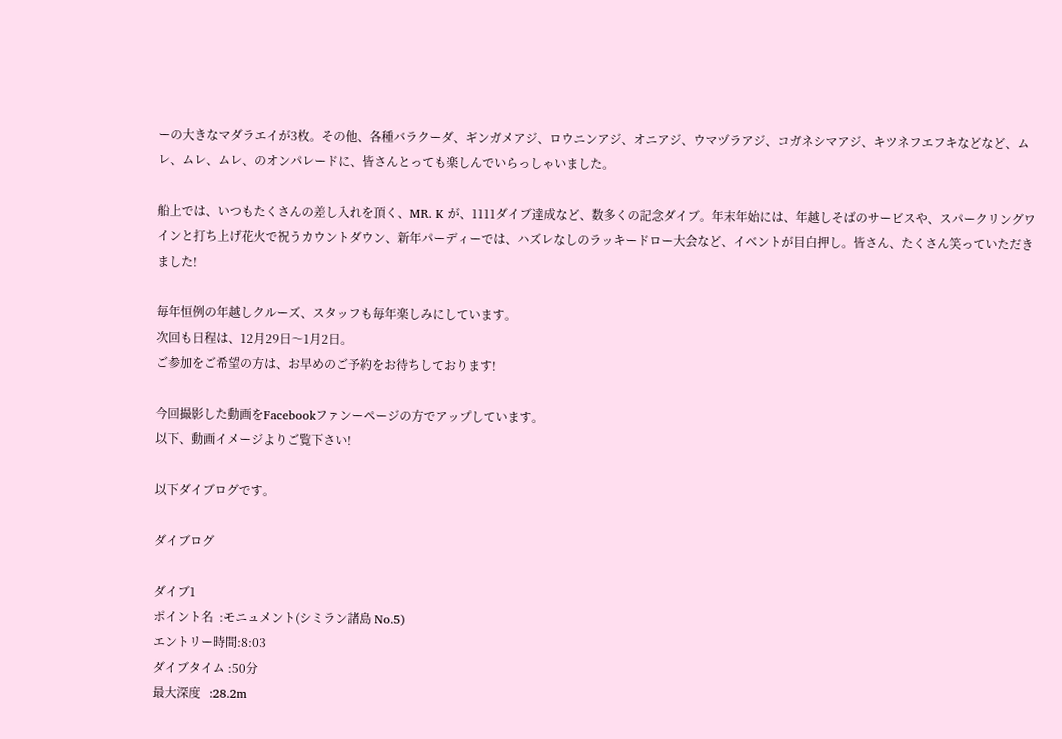ーの大きなマダラエイが3枚。その他、各種バラクーダ、ギンガメアジ、ロウニンアジ、オニアジ、ウマヅラアジ、コガネシマアジ、キツネフエフキなどなど、ムレ、ムレ、ムレ、のオンパレードに、皆さんとっても楽しんでいらっしゃいました。

船上では、いつもたくさんの差し入れを頂く、MR. K が、1111ダイブ達成など、数多くの記念ダイブ。年末年始には、年越しそばのサービスや、スパークリングワインと打ち上げ花火で祝うカウントダウン、新年パーディーでは、ハズレなしのラッキードロー大会など、イベントが目白押し。皆さん、たくさん笑っていただきました!

毎年恒例の年越しクルーズ、スタッフも毎年楽しみにしています。
次回も日程は、12月29日〜1月2日。
ご参加をご希望の方は、お早めのご予約をお待ちしております!

今回撮影した動画をFacebookファンーページの方でアップしています。
以下、動画イメージよりご覧下さい!

以下ダイブログです。

ダイブログ

ダイブ1
ポイント名  :モニュメント(シミラン諸島 No.5)
エントリー時間:8:03
ダイブタイム :50分
最大深度   :28.2m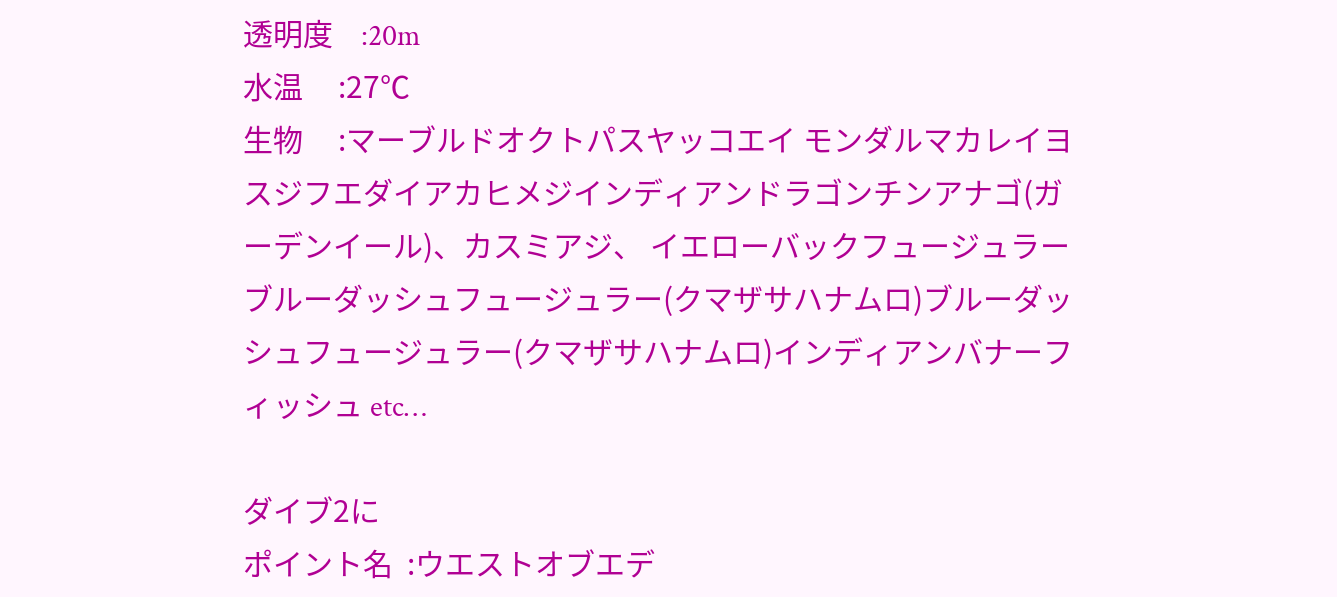透明度    :20m
水温     :27℃
生物     :マーブルドオクトパスヤッコエイ モンダルマカレイヨスジフエダイアカヒメジインディアンドラゴンチンアナゴ(ガーデンイール)、カスミアジ、 イエローバックフュージュラーブルーダッシュフュージュラー(クマザサハナムロ)ブルーダッシュフュージュラー(クマザサハナムロ)インディアンバナーフィッシュ etc…

ダイブ2に
ポイント名  :ウエストオブエデ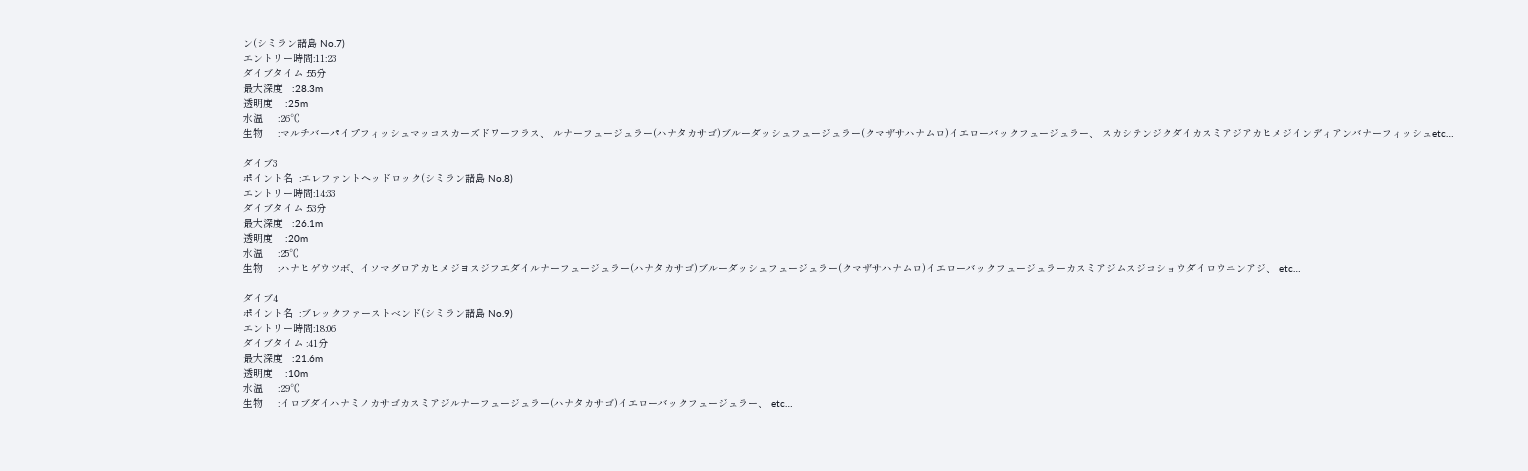ン(シミラン諸島 No.7)
エントリー時間:11:23
ダイブタイム :55分
最大深度   :28.3m
透明度    :25m
水温     :26℃
生物     :マルチバーパイプフィッシュマッコスカーズドワーフラス、 ルナーフュージュラー(ハナタカサゴ)ブルーダッシュフュージュラー(クマザサハナムロ)イエローバックフュージュラー、 スカシテンジクダイカスミアジアカヒメジインディアンバナーフィッシュetc…

ダイブ3
ポイント名  :エレファントヘッドロック(シミラン諸島 No.8)
エントリー時間:14:33
ダイブタイム :53分
最大深度   :26.1m
透明度    :20m
水温     :25℃
生物     :ハナヒゲウツボ、イソマグロアカヒメジヨスジフエダイルナーフュージュラー(ハナタカサゴ)ブルーダッシュフュージュラー(クマザサハナムロ)イエローバックフュージュラーカスミアジムスジコショウダイロウニンアジ、 etc…

ダイブ4
ポイント名  :ブレックファーストベンド(シミラン諸島 No.9)
エントリー時間:18:06
ダイブタイム :41分
最大深度   :21.6m
透明度    :10m
水温     :29℃
生物     :イロブダイハナミノカサゴカスミアジルナーフュージュラー(ハナタカサゴ)イエローバックフュージュラー、 etc…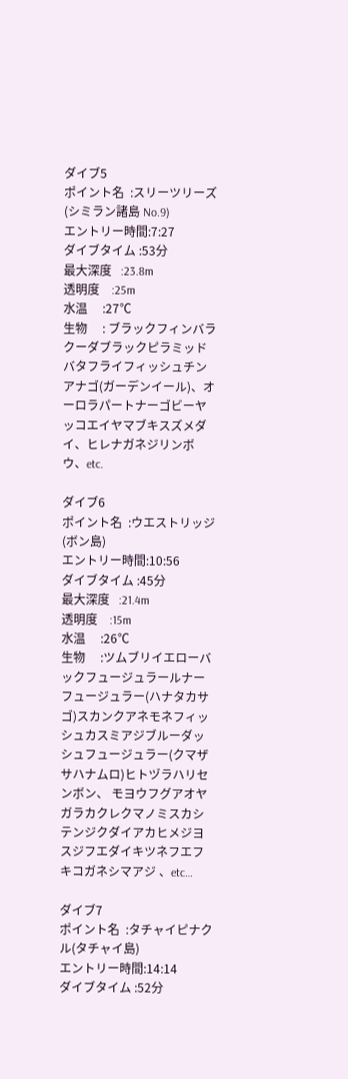ダイブ5
ポイント名  :スリーツリーズ(シミラン諸島 No.9)
エントリー時間:7:27
ダイブタイム :53分
最大深度   :23.8m
透明度    :25m
水温     :27℃
生物     : ブラックフィンバラクーダブラックピラミッドバタフライフィッシュチンアナゴ(ガーデンイール)、オーロラパートナーゴビーヤッコエイヤマブキスズメダイ、ヒレナガネジリンボウ、etc.

ダイブ6
ポイント名  :ウエストリッジ(ボン島)
エントリー時間:10:56
ダイブタイム :45分
最大深度   :21.4m
透明度    :15m
水温     :26℃
生物     :ツムブリイエローバックフュージュラールナーフュージュラー(ハナタカサゴ)スカンクアネモネフィッシュカスミアジブルーダッシュフュージュラー(クマザサハナムロ)ヒトヅラハリセンボン、 モヨウフグアオヤガラカクレクマノミスカシテンジクダイアカヒメジヨスジフエダイキツネフエフキコガネシマアジ 、etc…

ダイブ7
ポイント名  :タチャイピナクル(タチャイ島)
エントリー時間:14:14
ダイブタイム :52分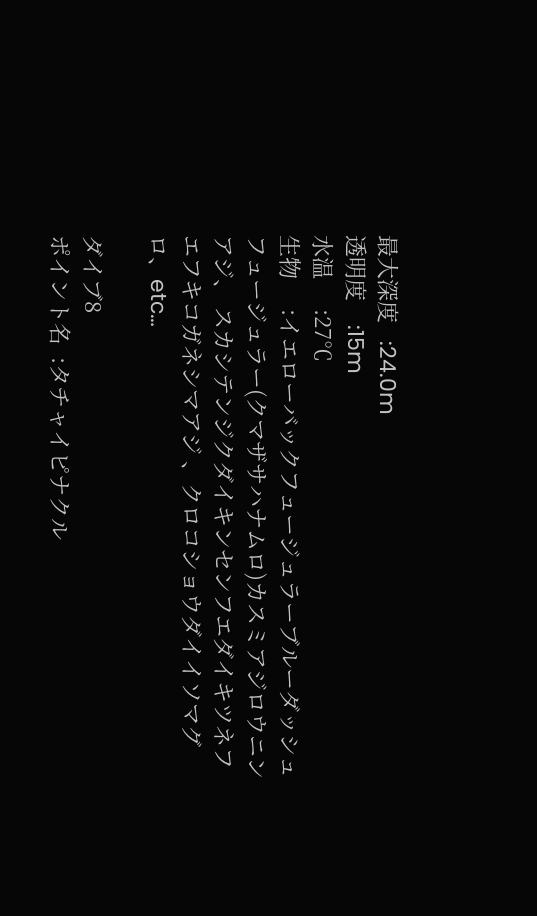最大深度   :24.0m
透明度    :15m
水温     :27℃
生物     :イエローバックフュージュラーブルーダッシュフュージュラー(クマザサハナムロ)カスミアジロウニンアジ、 スカシテンジクダイキンセンフエダイキツネフエフキコガネシマアジ 、クロコショウダイイソマグロ、etc…

ダイブ8
ポイント名  :タチャイピナクル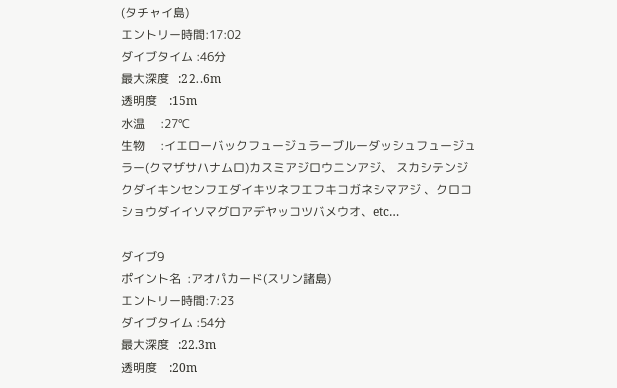(タチャイ島)
エントリー時間:17:02
ダイブタイム :46分
最大深度   :2⒉.6m
透明度    :15m
水温     :27℃
生物     :イエローバックフュージュラーブルーダッシュフュージュラー(クマザサハナムロ)カスミアジロウニンアジ、 スカシテンジクダイキンセンフエダイキツネフエフキコガネシマアジ 、クロコショウダイイソマグロアデヤッコツバメウオ、etc…

ダイブ9
ポイント名  :アオパカード(スリン諸島)
エントリー時間:7:23
ダイブタイム :54分
最大深度   :22.3m
透明度    :20m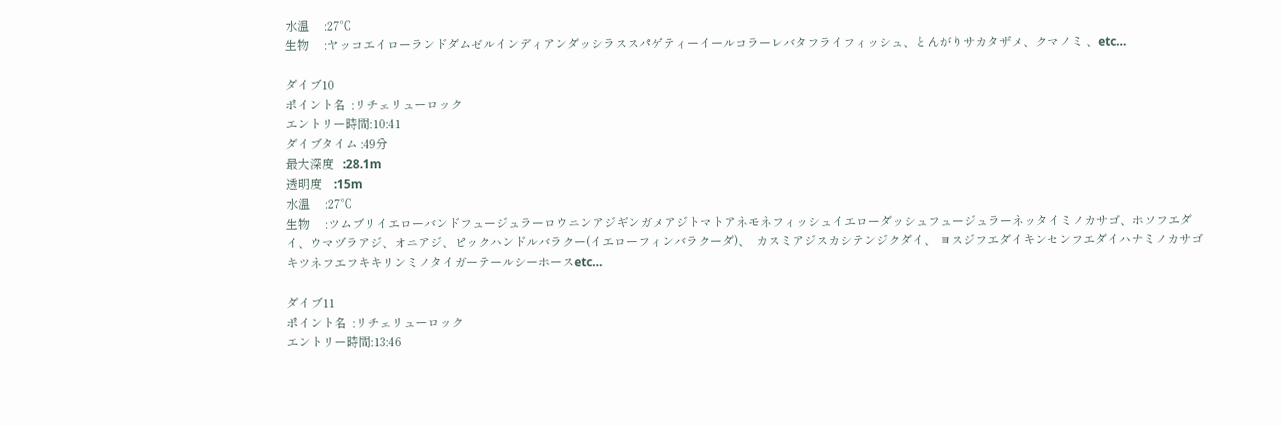水温     :27℃
生物     :ヤッコエイローランドダムゼルインディアンダッシラススパゲティーイールコラーレバタフライフィッシュ、とんがりサカタザメ、クマノミ 、etc…

ダイブ10
ポイント名  :リチェリューロック
エントリー時間:10:41
ダイブタイム :49分
最大深度   :28.1m
透明度    :15m
水温     :27℃
生物     :ツムブリイエローバンドフュージュラーロウニンアジギンガメアジトマトアネモネフィッシュイエローダッシュフュージュラーネッタイミノカサゴ、ホソフエダイ、ウマヅラアジ、オニアジ、ピックハンドルバラクー(イエローフィンバラクーダ)、  カスミアジスカシテンジクダイ、 ヨスジフエダイキンセンフエダイハナミノカサゴキツネフエフキキリンミノタイガーテールシーホースetc…

ダイブ11
ポイント名  :リチェリューロック
エントリー時間:13:46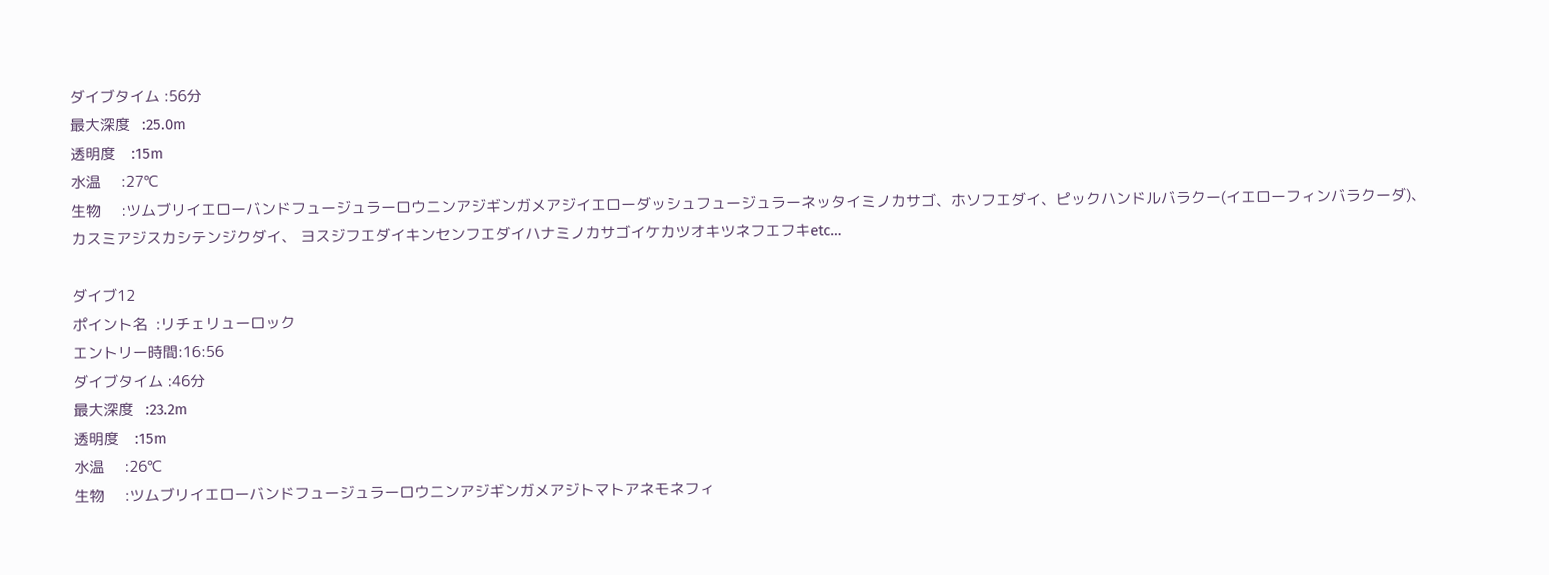ダイブタイム :56分
最大深度   :25.0m
透明度    :15m
水温     :27℃
生物     :ツムブリイエローバンドフュージュラーロウニンアジギンガメアジイエローダッシュフュージュラーネッタイミノカサゴ、ホソフエダイ、ピックハンドルバラクー(イエローフィンバラクーダ)、  カスミアジスカシテンジクダイ、 ヨスジフエダイキンセンフエダイハナミノカサゴイケカツオキツネフエフキetc…

ダイブ12
ポイント名  :リチェリューロック
エントリー時間:16:56
ダイブタイム :46分
最大深度   :23.2m
透明度    :15m
水温     :26℃
生物     :ツムブリイエローバンドフュージュラーロウニンアジギンガメアジトマトアネモネフィ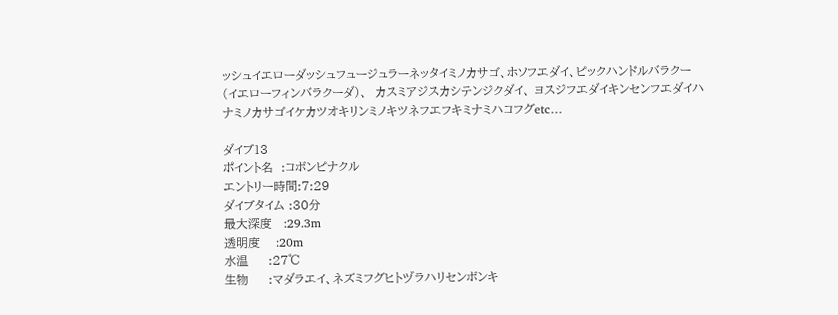ッシュイエローダッシュフュージュラーネッタイミノカサゴ、ホソフエダイ、ピックハンドルバラクー(イエローフィンバラクーダ)、  カスミアジスカシテンジクダイ、 ヨスジフエダイキンセンフエダイハナミノカサゴイケカツオキリンミノキツネフエフキミナミハコフグetc…

ダイブ13
ポイント名  :コボンピナクル
エントリー時間:7:29
ダイブタイム :30分
最大深度   :29.3m
透明度    :20m
水温     :27℃
生物     :マダラエイ、ネズミフグヒトヅラハリセンボンキ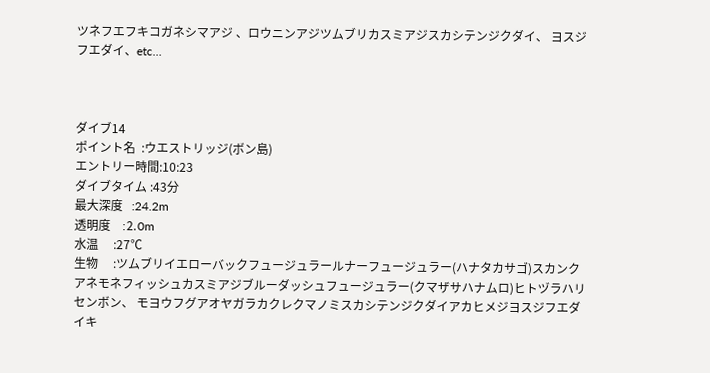ツネフエフキコガネシマアジ 、ロウニンアジツムブリカスミアジスカシテンジクダイ、 ヨスジフエダイ、etc…



ダイブ14
ポイント名  :ウエストリッジ(ボン島)
エントリー時間:10:23
ダイブタイム :43分
最大深度   :24.2m
透明度    :⒉0m
水温     :27℃
生物     :ツムブリイエローバックフュージュラールナーフュージュラー(ハナタカサゴ)スカンクアネモネフィッシュカスミアジブルーダッシュフュージュラー(クマザサハナムロ)ヒトヅラハリセンボン、 モヨウフグアオヤガラカクレクマノミスカシテンジクダイアカヒメジヨスジフエダイキ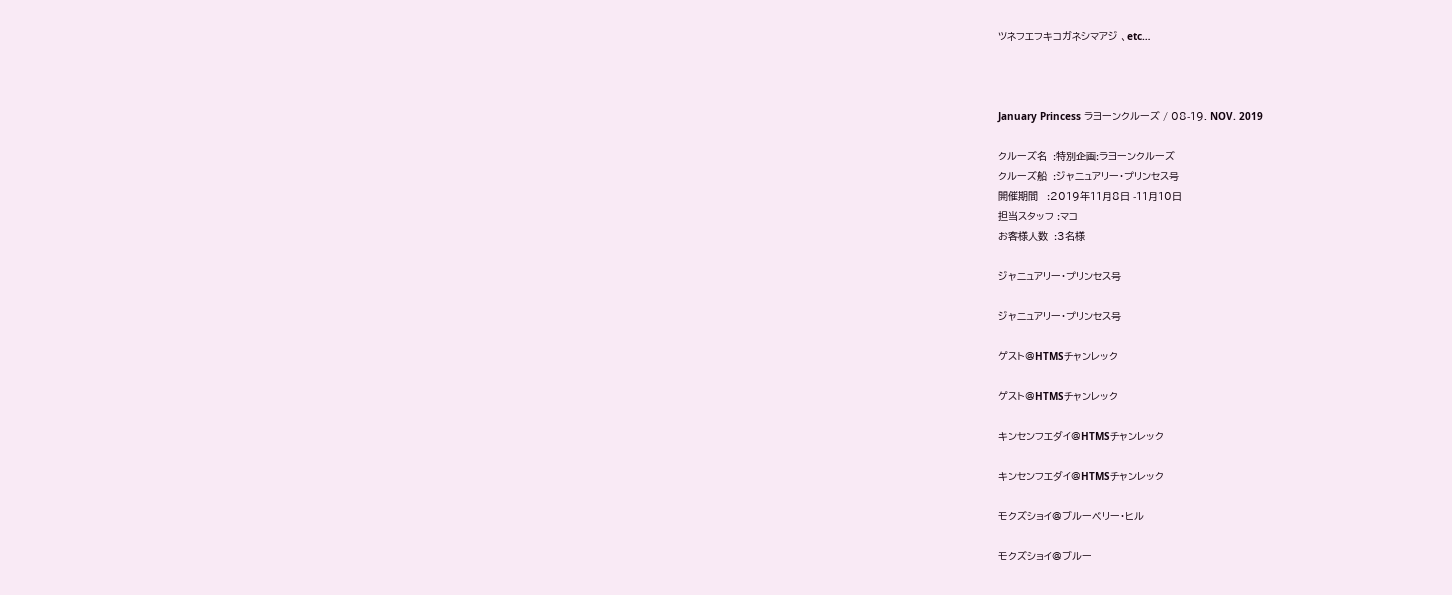ツネフエフキコガネシマアジ 、etc…



January Princess ラヨーンクルーズ / 08-19. NOV. 2019

クルーズ名  :特別企画:ラヨーンクルーズ
クルーズ船  :ジャニュアリー・プリンセス号
開催期間   :2019年11月8日 -11月10日
担当スタッフ :マコ
お客様人数  :3名様

ジャニュアリー・プリンセス号

ジャニュアリー・プリンセス号

ゲスト@HTMSチャンレック

ゲスト@HTMSチャンレック

キンセンフエダイ@HTMSチャンレック

キンセンフエダイ@HTMSチャンレック

モクズショイ@ブルーベリー・ヒル

モクズショイ@ブルー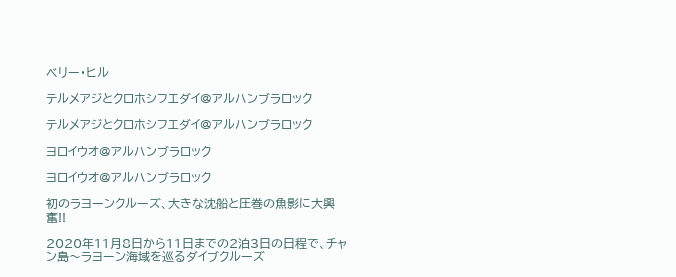ベリー・ヒル

テルメアジとクロホシフエダイ@アルハンブラロック

テルメアジとクロホシフエダイ@アルハンブラロック

ヨロイウオ@アルハンブラロック

ヨロイウオ@アルハンブラロック

初のラヨーンクルーズ、大きな沈船と圧巻の魚影に大興奮!!

2020年11月8日から11日までの2泊3日の日程で、チャン島〜ラヨーン海域を巡るダイブクルーズ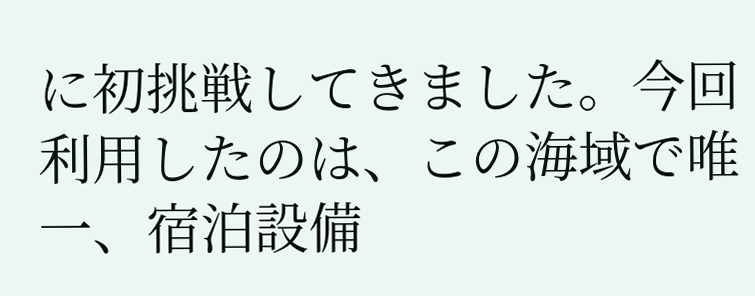に初挑戦してきました。今回利用したのは、この海域で唯一、宿泊設備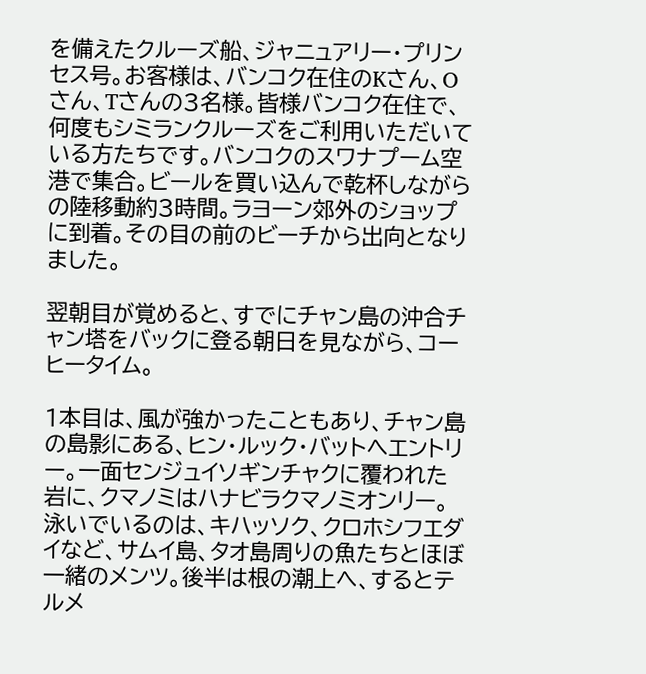を備えたクルーズ船、ジャニュアリー・プリンセス号。お客様は、バンコク在住のKさん、Oさん、Tさんの3名様。皆様バンコク在住で、何度もシミランクルーズをご利用いただいている方たちです。バンコクのスワナプーム空港で集合。ビールを買い込んで乾杯しながらの陸移動約3時間。ラヨーン郊外のショップに到着。その目の前のビーチから出向となりました。

翌朝目が覚めると、すでにチャン島の沖合チャン塔をバックに登る朝日を見ながら、コーヒータイム。

1本目は、風が強かったこともあり、チャン島の島影にある、ヒン・ルック・バットへエントリー。一面センジュイソギンチャクに覆われた岩に、クマノミはハナビラクマノミオンリー。泳いでいるのは、キハッソク、クロホシフエダイなど、サムイ島、タオ島周りの魚たちとほぼ一緒のメンツ。後半は根の潮上へ、するとテルメ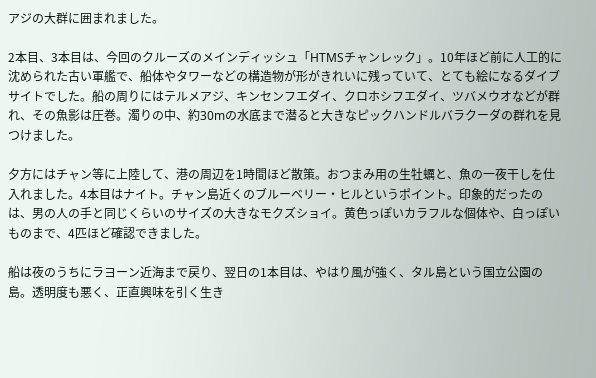アジの大群に囲まれました。

2本目、3本目は、今回のクルーズのメインディッシュ「HTMSチャンレック」。10年ほど前に人工的に沈められた古い軍艦で、船体やタワーなどの構造物が形がきれいに残っていて、とても絵になるダイブサイトでした。船の周りにはテルメアジ、キンセンフエダイ、クロホシフエダイ、ツバメウオなどが群れ、その魚影は圧巻。濁りの中、約30mの水底まで潜ると大きなピックハンドルバラクーダの群れを見つけました。

夕方にはチャン等に上陸して、港の周辺を1時間ほど散策。おつまみ用の生牡蠣と、魚の一夜干しを仕入れました。4本目はナイト。チャン島近くのブルーベリー・ヒルというポイント。印象的だったのは、男の人の手と同じくらいのサイズの大きなモクズショイ。黄色っぽいカラフルな個体や、白っぽいものまで、4匹ほど確認できました。

船は夜のうちにラヨーン近海まで戻り、翌日の1本目は、やはり風が強く、タル島という国立公園の島。透明度も悪く、正直興味を引く生き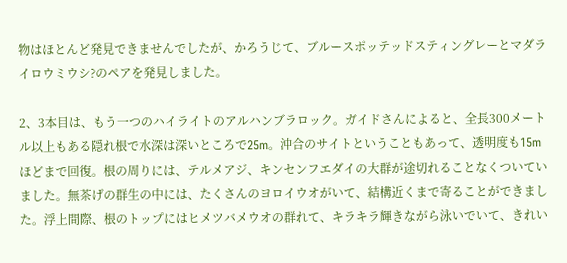物はほとんど発見できませんでしたが、かろうじて、ブルースポッテッドスティングレーとマダライロウミウシ?のペアを発見しました。

2、3本目は、もう一つのハイライトのアルハンブラロック。ガイドさんによると、全長300メートル以上もある隠れ根で水深は深いところで25m。沖合のサイトということもあって、透明度も15mほどまで回復。根の周りには、テルメアジ、キンセンフエダイの大群が途切れることなくついていました。無茶げの群生の中には、たくさんのヨロイウオがいて、結構近くまで寄ることができました。浮上間際、根のトップにはヒメツバメウオの群れて、キラキラ輝きながら泳いでいて、きれい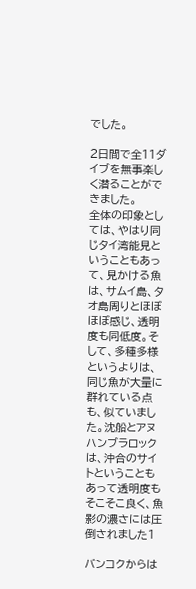でした。

2日間で全11ダイブを無事楽しく潜ることができました。
全体の印象としては、やはり同じタイ湾能見ということもあって、見かける魚は、サムイ島、タオ島周りとほぼほぼ感じ、透明度も同低度。そして、多種多様というよりは、同じ魚が大量に群れている点も、似ていました。沈船とアヌハンブラロックは、沖合のサイトということもあって透明度もそこそこ良く、魚影の濃さには圧倒されました1

バンコクからは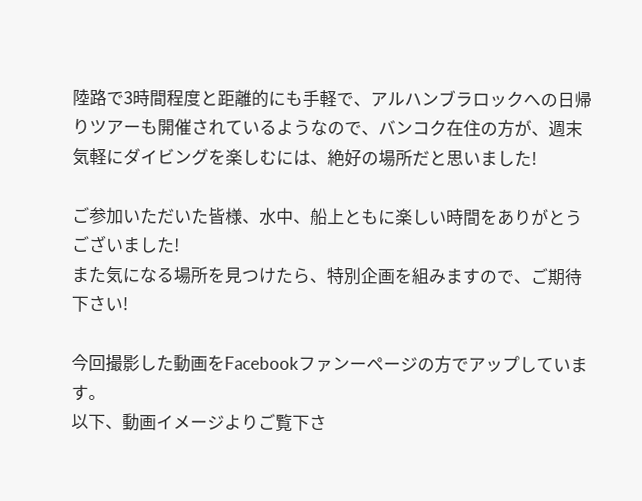陸路で3時間程度と距離的にも手軽で、アルハンブラロックへの日帰りツアーも開催されているようなので、バンコク在住の方が、週末気軽にダイビングを楽しむには、絶好の場所だと思いました!

ご参加いただいた皆様、水中、船上ともに楽しい時間をありがとうございました!
また気になる場所を見つけたら、特別企画を組みますので、ご期待下さい!

今回撮影した動画をFacebookファンーページの方でアップしています。
以下、動画イメージよりご覧下さ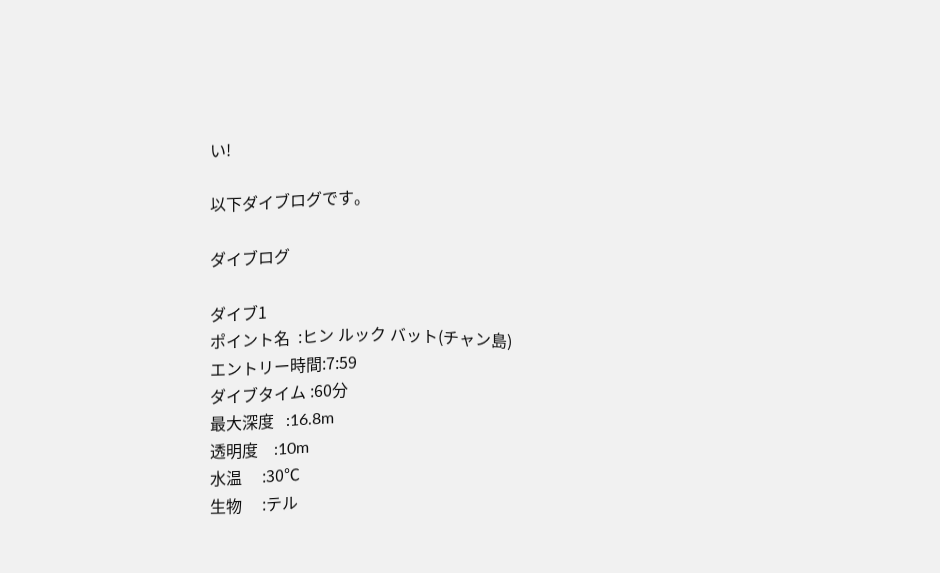い!

以下ダイブログです。

ダイブログ

ダイブ1
ポイント名  :ヒン ルック バット(チャン島)
エントリー時間:7:59
ダイブタイム :60分
最大深度   :16.8m
透明度    :10m
水温     :30℃
生物     :テル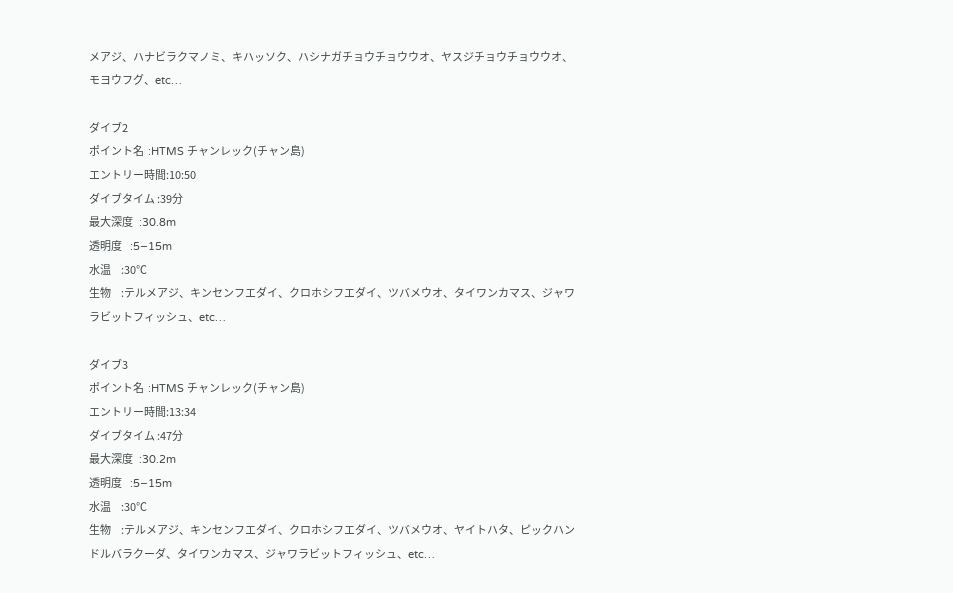メアジ、ハナビラクマノミ、キハッソク、ハシナガチョウチョウウオ、ヤスジチョウチョウウオ、モヨウフグ、etc…

ダイブ2
ポイント名  :HTMS チャンレック(チャン島)
エントリー時間:10:50
ダイブタイム :39分
最大深度   :30.8m
透明度    :5−15m
水温     :30℃
生物     :テルメアジ、キンセンフエダイ、クロホシフエダイ、ツバメウオ、タイワンカマス、ジャワラビットフィッシュ、etc…

ダイブ3
ポイント名  :HTMS チャンレック(チャン島)
エントリー時間:13:34
ダイブタイム :47分
最大深度   :30.2m
透明度    :5−15m
水温     :30℃
生物     :テルメアジ、キンセンフエダイ、クロホシフエダイ、ツバメウオ、ヤイトハタ、ピックハンドルバラクーダ、タイワンカマス、ジャワラビットフィッシュ、etc…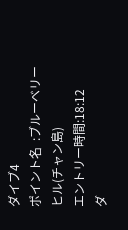ダイブ4
ポイント名  :ブルーベリー ヒル(チャン島)
エントリー時間:18:12
ダ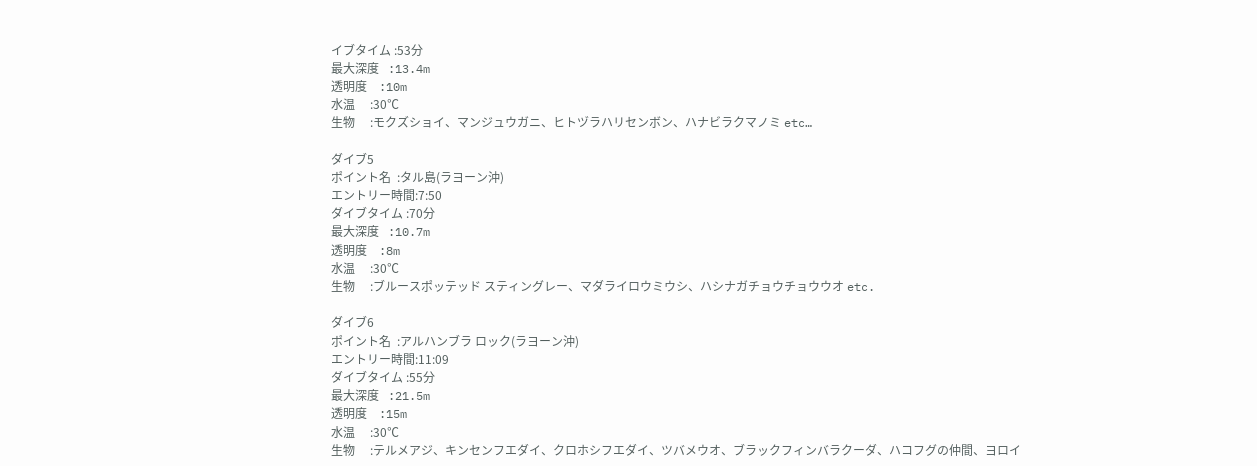イブタイム :53分
最大深度   :13.4m
透明度    :10m
水温     :30℃
生物     :モクズショイ、マンジュウガニ、ヒトヅラハリセンボン、ハナビラクマノミ etc…

ダイブ5
ポイント名  :タル島(ラヨーン沖)
エントリー時間:7:50
ダイブタイム :70分
最大深度   :10.7m
透明度    :8m
水温     :30℃
生物     :ブルースポッテッド スティングレー、マダライロウミウシ、ハシナガチョウチョウウオ etc.

ダイブ6
ポイント名  :アルハンブラ ロック(ラヨーン沖)
エントリー時間:11:09
ダイブタイム :55分
最大深度   :21.5m
透明度    :15m
水温     :30℃
生物     :テルメアジ、キンセンフエダイ、クロホシフエダイ、ツバメウオ、ブラックフィンバラクーダ、ハコフグの仲間、ヨロイ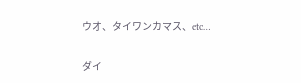ウオ、タイワンカマス、etc…

ダイ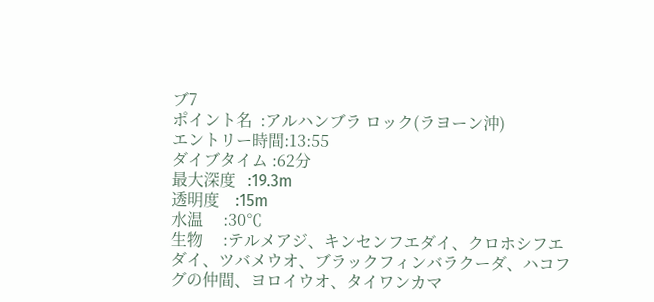ブ7
ポイント名  :アルハンブラ ロック(ラヨーン沖)
エントリー時間:13:55
ダイブタイム :62分
最大深度   :19.3m
透明度    :15m
水温     :30℃
生物     :テルメアジ、キンセンフエダイ、クロホシフエダイ、ツバメウオ、ブラックフィンバラクーダ、ハコフグの仲間、ヨロイウオ、タイワンカマ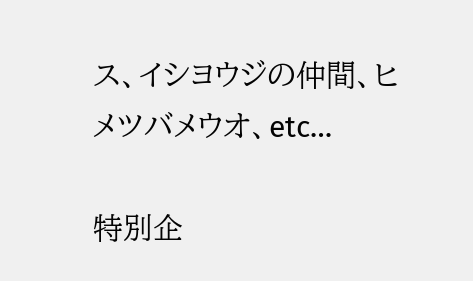ス、イシヨウジの仲間、ヒメツバメウオ、etc…

特別企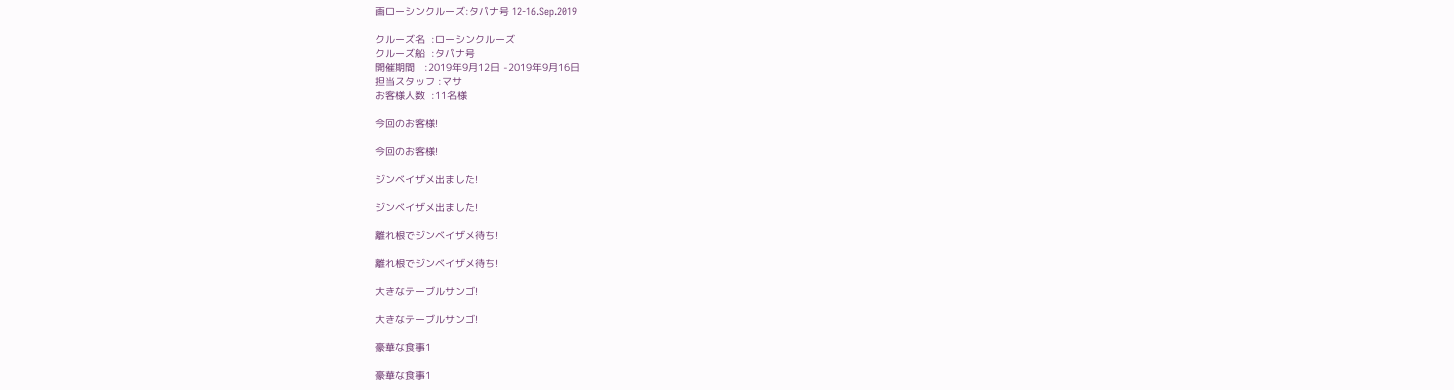画ローシンクルーズ:タパナ号 12-16.Sep.2019

クルーズ名  :ローシンクルーズ
クルーズ船  :タパナ号
開催期間   :2019年9月12日 -2019年9月16日
担当スタッフ :マサ
お客様人数  :11名様

今回のお客様!

今回のお客様!

ジンベイザメ出ました!

ジンベイザメ出ました!

離れ根でジンベイザメ待ち!

離れ根でジンベイザメ待ち!

大きなテーブルサンゴ!

大きなテーブルサンゴ!

豪華な食事1

豪華な食事1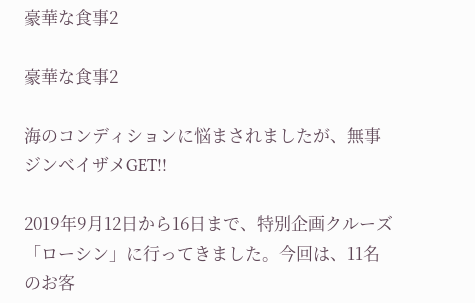豪華な食事2

豪華な食事2

海のコンディションに悩まされましたが、無事ジンベイザメGET!!

2019年9月12日から16日まで、特別企画クルーズ「ローシン」に行ってきました。今回は、11名のお客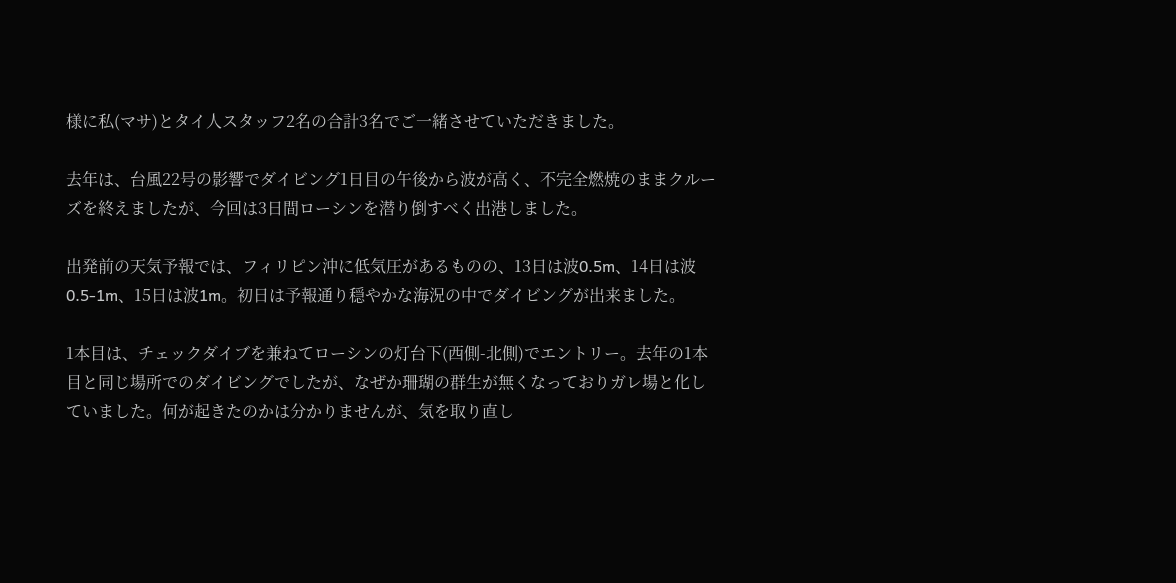様に私(マサ)とタイ人スタッフ2名の合計3名でご一緒させていただきました。

去年は、台風22号の影響でダイビング1日目の午後から波が高く、不完全燃焼のままクルーズを終えましたが、今回は3日間ローシンを潜り倒すべく出港しました。

出発前の天気予報では、フィリピン沖に低気圧があるものの、13日は波0.5m、14日は波0.5-1m、15日は波1m。初日は予報通り穏やかな海況の中でダイビングが出来ました。

1本目は、チェックダイブを兼ねてローシンの灯台下(西側-北側)でエントリー。去年の1本目と同じ場所でのダイビングでしたが、なぜか珊瑚の群生が無くなっておりガレ場と化していました。何が起きたのかは分かりませんが、気を取り直し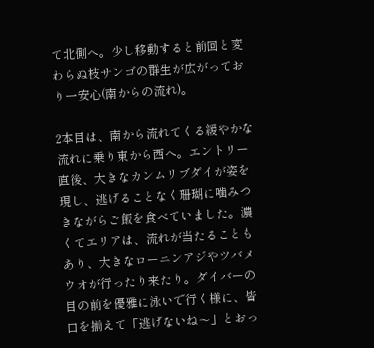て北側へ。少し移動すると前回と変わらぬ枝サンゴの群生が広がっており一安心(南からの流れ)。

2本目は、南から流れてくる緩やかな流れに乗り東から西へ。エントリー直後、大きなカンムリブダイが姿を現し、逃げることなく珊瑚に噛みつきながらご飯を食べていました。濃くてエリアは、流れが当たることもあり、大きなローニンアジやツバメウオが行ったり来たり。ダイバーの目の前を優雅に泳いで行く様に、皆口を揃えて「逃げないね〜」とおっ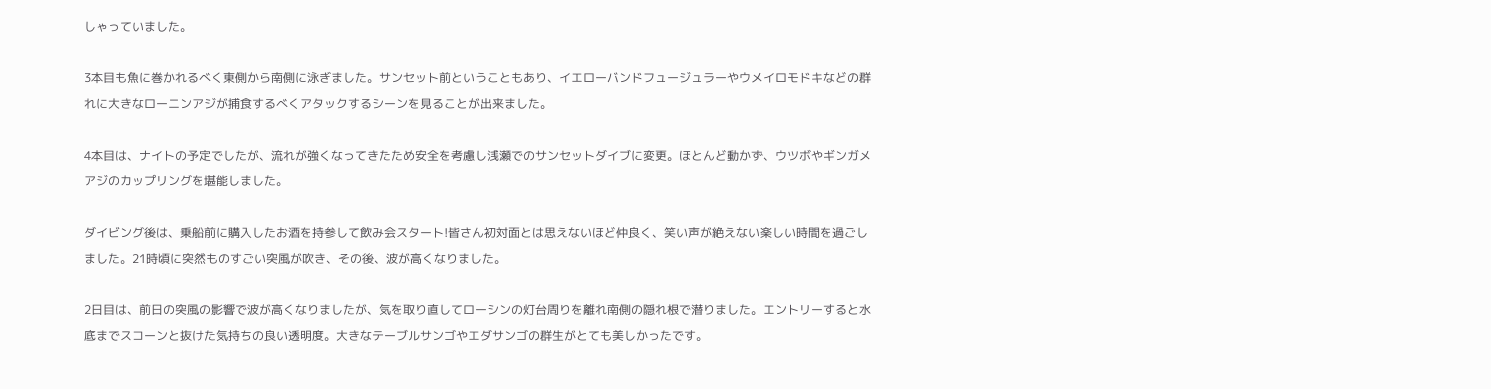しゃっていました。

3本目も魚に巻かれるべく東側から南側に泳ぎました。サンセット前ということもあり、イエローバンドフュージュラーやウメイロモドキなどの群れに大きなローニンアジが捕食するべくアタックするシーンを見ることが出来ました。

4本目は、ナイトの予定でしたが、流れが強くなってきたため安全を考慮し浅瀬でのサンセットダイブに変更。ほとんど動かず、ウツボやギンガメアジのカップリングを堪能しました。

ダイビング後は、乗船前に購入したお酒を持参して飲み会スタート!皆さん初対面とは思えないほど仲良く、笑い声が絶えない楽しい時間を過ごしました。21時頃に突然ものすごい突風が吹き、その後、波が高くなりました。

2日目は、前日の突風の影響で波が高くなりましたが、気を取り直してローシンの灯台周りを離れ南側の隠れ根で潜りました。エントリーすると水底までスコーンと抜けた気持ちの良い透明度。大きなテーブルサンゴやエダサンゴの群生がとても美しかったです。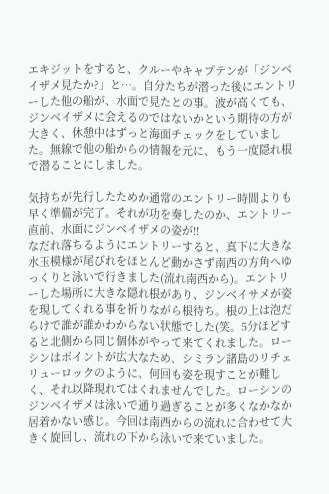エキジットをすると、クルーやキャプテンが「ジンベイザメ見たか?」と…。自分たちが潜った後にエントリーした他の船が、水面で見たとの事。波が高くても、ジンベイザメに会えるのではないかという期待の方が大きく、休憩中はずっと海面チェックをしていました。無線で他の船からの情報を元に、もう一度隠れ根で潜ることにしました。

気持ちが先行したためか通常のエントリー時間よりも早く準備が完了。それが功を奏したのか、エントリー直前、水面にジンベイザメの姿が!!
なだれ落ちるようにエントリーすると、真下に大きな水玉模様が尾びれをほとんど動かさず南西の方角へゆっくりと泳いで行きました(流れ南西から)。エントリーした場所に大きな隠れ根があり、ジンベイサメが姿を現してくれる事を祈りながら根待ち。根の上は泡だらけで誰が誰かわからない状態でした(笑。5分ほどすると北側から同じ個体がやって来てくれました。ローシンはポイントが広大なため、シミラン諸島のリチェリューロックのように、何回も姿を現すことが難しく、それ以降現れてはくれませんでした。ローシンのジンベイザメは泳いで通り過ぎることが多くなかなか居着かない感じ。今回は南西からの流れに合わせて大きく旋回し、流れの下から泳いで来ていました。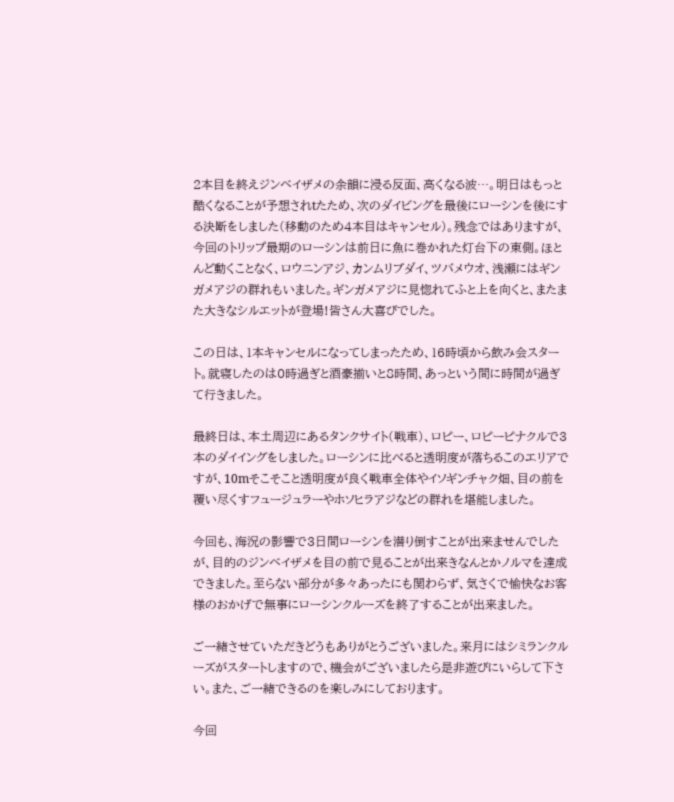2本目を終えジンベイザメの余韻に浸る反面、高くなる波…。明日はもっと酷くなることが予想されtたため、次のダイビングを最後にローシンを後にする決断をしました(移動のため4本目はキャンセル)。残念ではありますが、今回のトリップ最期のローシンは前日に魚に巻かれた灯台下の東側。ほとんど動くことなく、ロウニンアジ、カンムリブダイ、ツバメウオ、浅瀬にはギンガメアジの群れもいました。ギンガメアジに見惚れてふと上を向くと、またまた大きなシルエットが登場!皆さん大喜びでした。

この日は、1本キャンセルになってしまったため、16時頃から飲み会スタート。就寝したのは0時過ぎと酒豪揃いと8時間、あっという間に時間が過ぎて行きました。

最終日は、本土周辺にあるタンクサイト(戦車)、ロピー、ロピーピナクルで3本のダイイングをしました。ローシンに比べると透明度が落ちるこのエリアですが、10mそこそこと透明度が良く戦車全体やイソギンチャク畑、目の前を覆い尽くすフュージュラーやホソヒラアジなどの群れを堪能しました。

今回も、海況の影響で3日間ローシンを潜り倒すことが出来ませんでしたが、目的のジンベイザメを目の前で見ることが出来きなんとかノルマを達成できました。至らない部分が多々あったにも関わらず、気さくで愉快なお客様のおかげで無事にローシンクルーズを終了することが出来ました。

ご一緒させていただきどうもありがとうございました。来月にはシミランクルーズがスタートしますので、機会がございましたら是非遊びにいらして下さい。また、ご一緒できるのを楽しみにしております。

今回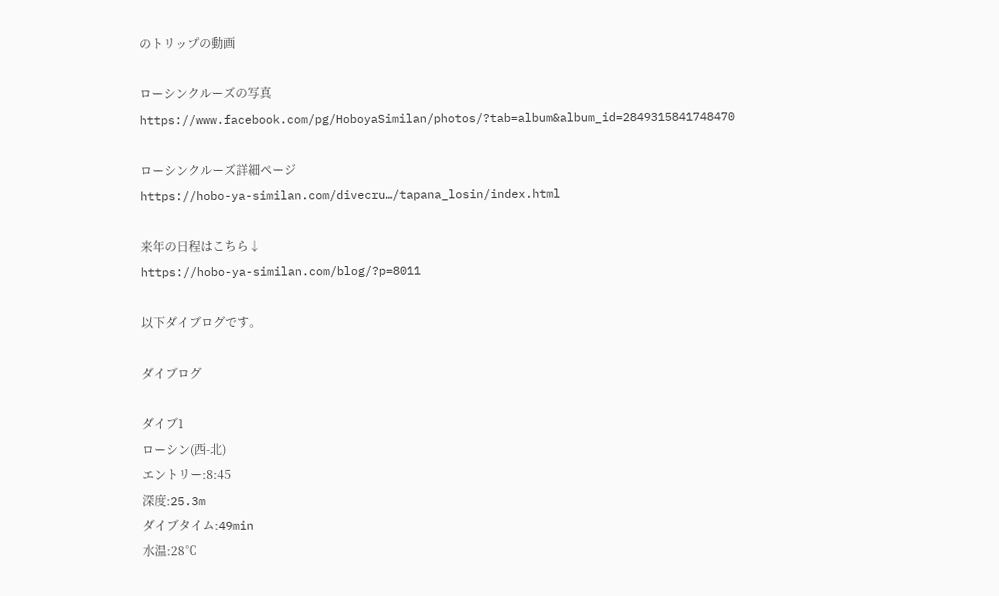のトリップの動画

ローシンクルーズの写真
https://www.facebook.com/pg/HoboyaSimilan/photos/?tab=album&album_id=2849315841748470

ローシンクルーズ詳細ページ
https://hobo-ya-similan.com/divecru…/tapana_losin/index.html

来年の日程はこちら↓
https://hobo-ya-similan.com/blog/?p=8011

以下ダイブログです。

ダイブログ

ダイブ1
ローシン(西-北)
エントリー:8:45
深度:25.3m
ダイブタイム:49min
水温:28℃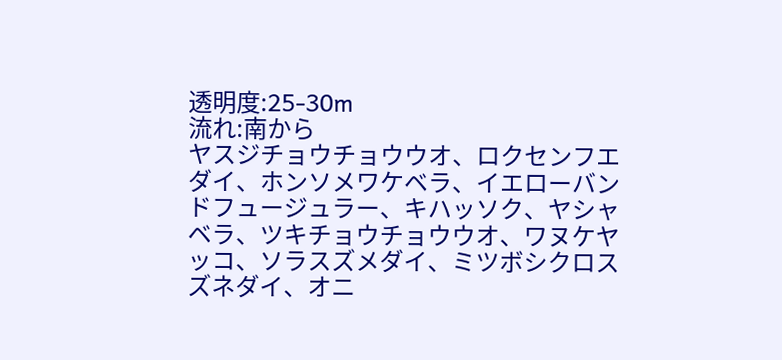透明度:25-30m
流れ:南から
ヤスジチョウチョウウオ、ロクセンフエダイ、ホンソメワケベラ、イエローバンドフュージュラー、キハッソク、ヤシャベラ、ツキチョウチョウウオ、ワヌケヤッコ、ソラスズメダイ、ミツボシクロスズネダイ、オニ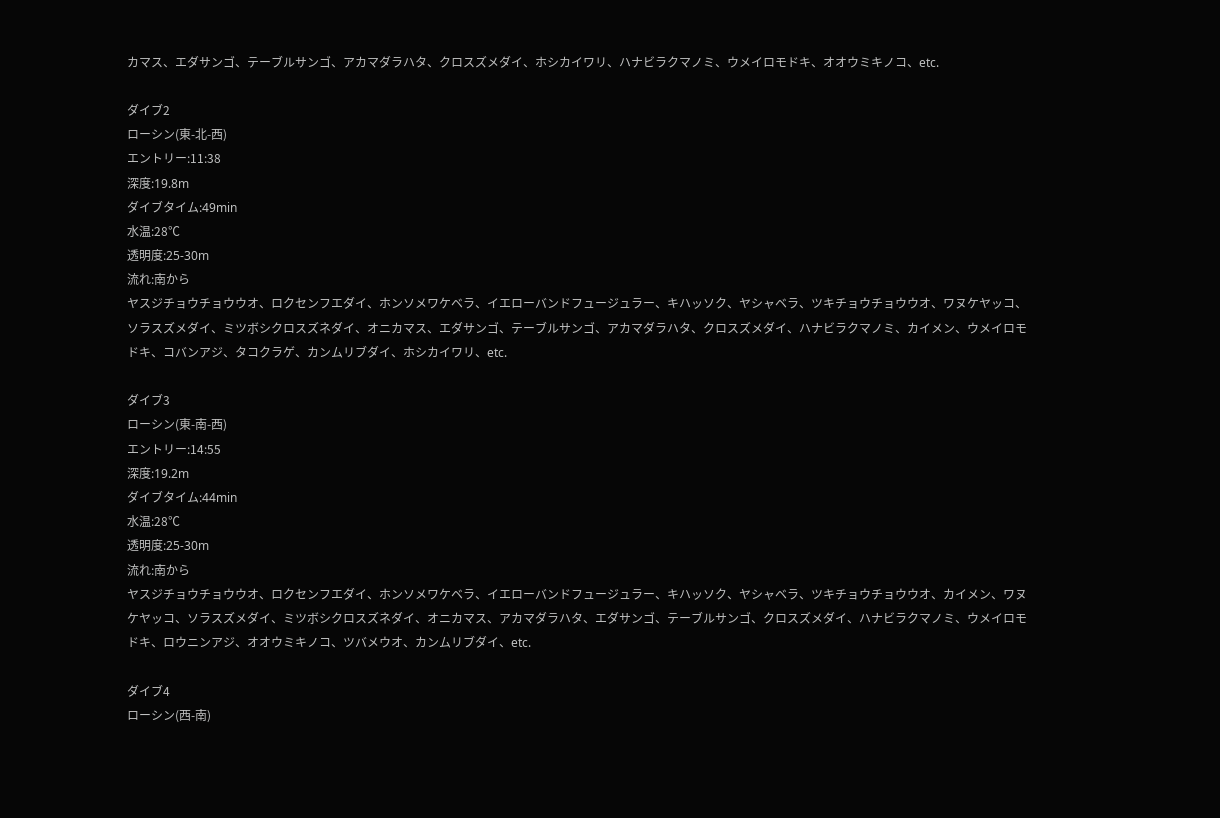カマス、エダサンゴ、テーブルサンゴ、アカマダラハタ、クロスズメダイ、ホシカイワリ、ハナビラクマノミ、ウメイロモドキ、オオウミキノコ、etc.

ダイブ2
ローシン(東-北-西)
エントリー:11:38
深度:19.8m
ダイブタイム:49min
水温:28℃
透明度:25-30m
流れ:南から
ヤスジチョウチョウウオ、ロクセンフエダイ、ホンソメワケベラ、イエローバンドフュージュラー、キハッソク、ヤシャベラ、ツキチョウチョウウオ、ワヌケヤッコ、ソラスズメダイ、ミツボシクロスズネダイ、オニカマス、エダサンゴ、テーブルサンゴ、アカマダラハタ、クロスズメダイ、ハナビラクマノミ、カイメン、ウメイロモドキ、コバンアジ、タコクラゲ、カンムリブダイ、ホシカイワリ、etc.

ダイブ3
ローシン(東-南-西)
エントリー:14:55
深度:19.2m
ダイブタイム:44min
水温:28℃
透明度:25-30m
流れ:南から
ヤスジチョウチョウウオ、ロクセンフエダイ、ホンソメワケベラ、イエローバンドフュージュラー、キハッソク、ヤシャベラ、ツキチョウチョウウオ、カイメン、ワヌケヤッコ、ソラスズメダイ、ミツボシクロスズネダイ、オニカマス、アカマダラハタ、エダサンゴ、テーブルサンゴ、クロスズメダイ、ハナビラクマノミ、ウメイロモドキ、ロウニンアジ、オオウミキノコ、ツバメウオ、カンムリブダイ、etc.

ダイブ4
ローシン(西-南)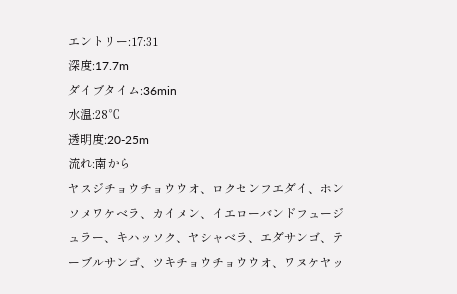エントリー:17:31
深度:17.7m
ダイブタイム:36min
水温:28℃
透明度:20-25m
流れ:南から
ヤスジチョウチョウウオ、ロクセンフエダイ、ホンソメワケベラ、カイメン、イエローバンドフュージュラー、キハッソク、ヤシャベラ、エダサンゴ、テーブルサンゴ、ツキチョウチョウウオ、ワヌケヤッ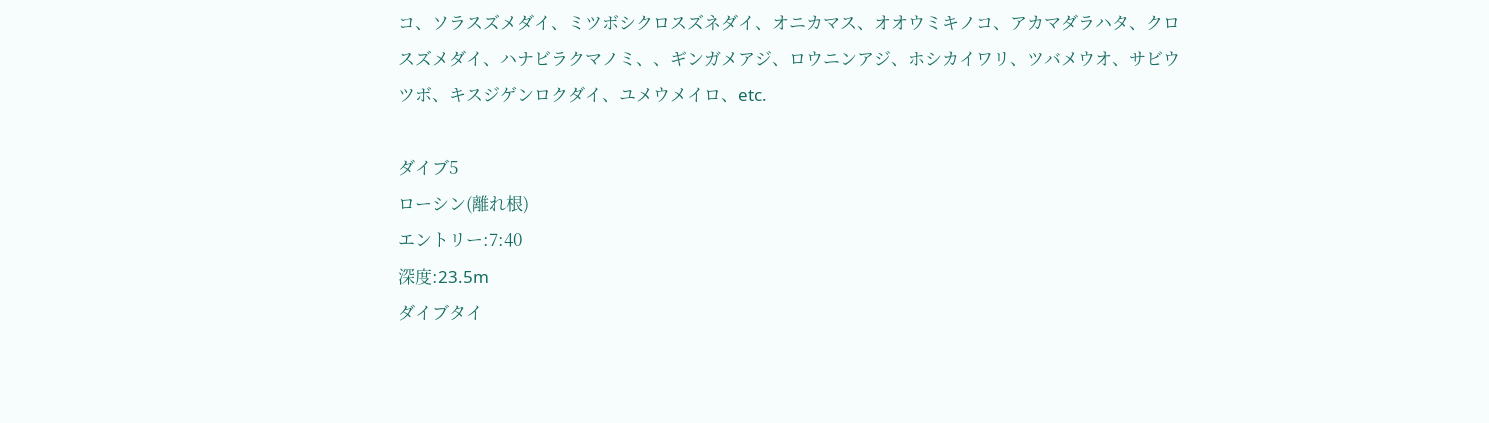コ、ソラスズメダイ、ミツボシクロスズネダイ、オニカマス、オオウミキノコ、アカマダラハタ、クロスズメダイ、ハナビラクマノミ、、ギンガメアジ、ロウニンアジ、ホシカイワリ、ツバメウオ、サビウツボ、キスジゲンロクダイ、ユメウメイロ、etc.

ダイブ5
ローシン(離れ根)
エントリー:7:40
深度:23.5m
ダイブタイ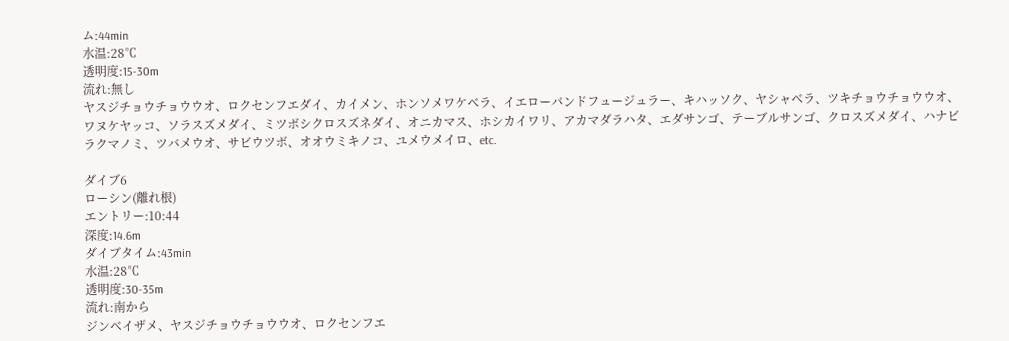ム:44min
水温:28℃
透明度:15-30m
流れ:無し
ヤスジチョウチョウウオ、ロクセンフエダイ、カイメン、ホンソメワケベラ、イエローバンドフュージュラー、キハッソク、ヤシャベラ、ツキチョウチョウウオ、ワヌケヤッコ、ソラスズメダイ、ミツボシクロスズネダイ、オニカマス、ホシカイワリ、アカマダラハタ、エダサンゴ、テーブルサンゴ、クロスズメダイ、ハナビラクマノミ、ツバメウオ、サビウツボ、オオウミキノコ、ユメウメイロ、etc.

ダイブ6
ローシン(離れ根)
エントリー:10:44
深度:14.6m
ダイブタイム:43min
水温:28℃
透明度:30-35m
流れ:南から
ジンベイザメ、ヤスジチョウチョウウオ、ロクセンフエ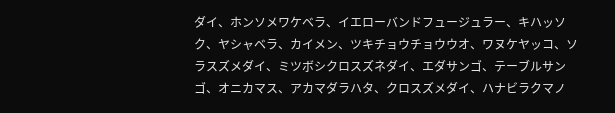ダイ、ホンソメワケベラ、イエローバンドフュージュラー、キハッソク、ヤシャベラ、カイメン、ツキチョウチョウウオ、ワヌケヤッコ、ソラスズメダイ、ミツボシクロスズネダイ、エダサンゴ、テーブルサンゴ、オニカマス、アカマダラハタ、クロスズメダイ、ハナビラクマノ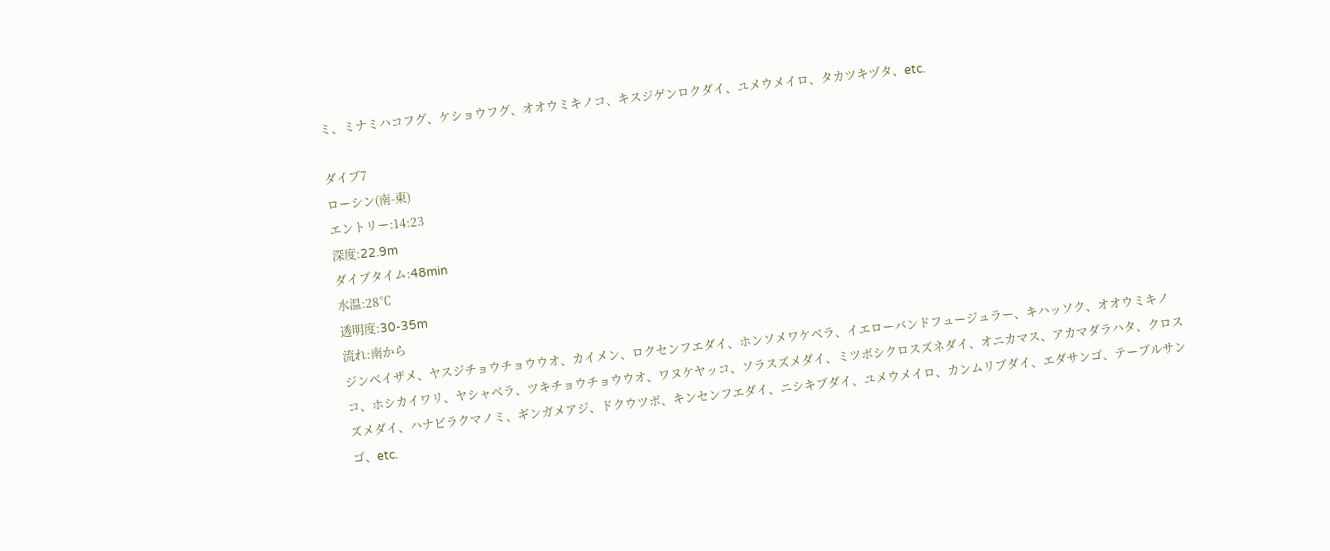ミ、ミナミハコフグ、ケショウフグ、オオウミキノコ、キスジゲンロクダイ、ユメウメイロ、タカツキヅタ、etc.

ダイブ7
ローシン(南-東)
エントリー:14:23
深度:22.9m
ダイブタイム:48min
水温:28℃
透明度:30-35m
流れ:南から
ジンベイザメ、ヤスジチョウチョウウオ、カイメン、ロクセンフエダイ、ホンソメワケベラ、イエローバンドフュージュラー、キハッソク、オオウミキノコ、ホシカイワリ、ヤシャベラ、ツキチョウチョウウオ、ワヌケヤッコ、ソラスズメダイ、ミツボシクロスズネダイ、オニカマス、アカマダラハタ、クロスズメダイ、ハナビラクマノミ、ギンガメアジ、ドクウツボ、キンセンフエダイ、ニシキブダイ、ユメウメイロ、カンムリブダイ、エダサンゴ、テーブルサンゴ、etc.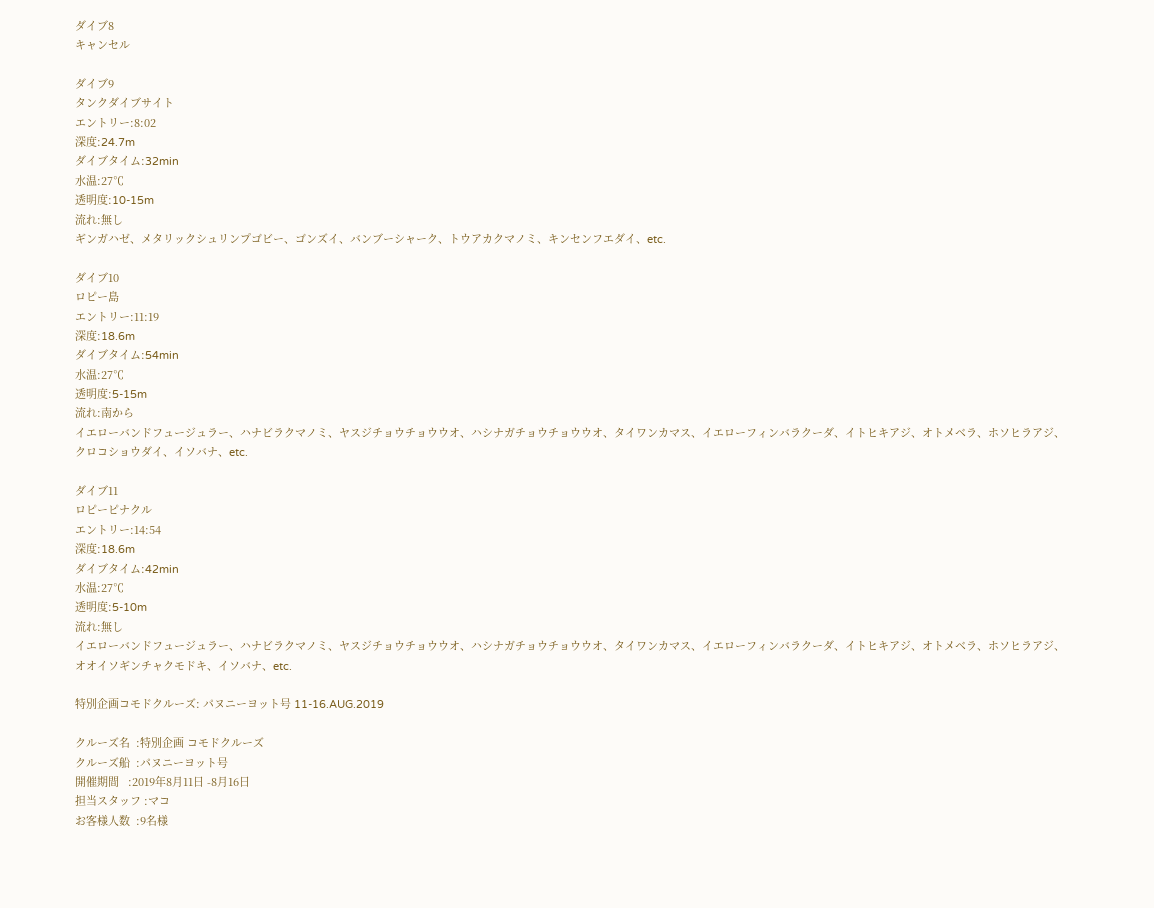ダイブ8
キャンセル

ダイブ9
タンクダイブサイト
エントリー:8:02
深度:24.7m
ダイブタイム:32min
水温:27℃
透明度:10-15m
流れ:無し
ギンガハゼ、メタリックシュリンプゴビー、ゴンズイ、バンブーシャーク、トウアカクマノミ、キンセンフエダイ、etc.

ダイブ10
ロピー島
エントリー:11:19
深度:18.6m
ダイブタイム:54min
水温:27℃
透明度:5-15m
流れ:南から
イエローバンドフュージュラー、ハナビラクマノミ、ヤスジチョウチョウウオ、ハシナガチョウチョウウオ、タイワンカマス、イエローフィンバラクーダ、イトヒキアジ、オトメベラ、ホソヒラアジ、クロコショウダイ、イソバナ、etc.

ダイブ11
ロピーピナクル
エントリー:14:54
深度:18.6m
ダイブタイム:42min
水温:27℃
透明度:5-10m
流れ:無し
イエローバンドフュージュラー、ハナビラクマノミ、ヤスジチョウチョウウオ、ハシナガチョウチョウウオ、タイワンカマス、イエローフィンバラクーダ、イトヒキアジ、オトメベラ、ホソヒラアジ、オオイソギンチャクモドキ、イソバナ、etc.

特別企画コモドクルーズ: パヌニーヨット号 11-16.AUG.2019

クルーズ名  :特別企画 コモドクルーズ
クルーズ船  :パヌニーヨット号
開催期間   :2019年8月11日 -8月16日
担当スタッフ :マコ
お客様人数  :9名様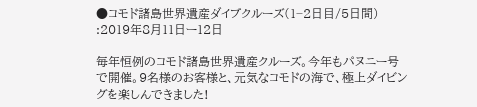●コモド諸島世界遺産ダイブクルーズ(1−2日目/5日間) :2019年8月11日ー12日

毎年恒例のコモド諸島世界遺産クルーズ。今年もパヌニー号で開催。9名様のお客様と、元気なコモドの海で、極上ダイビングを楽しんできました!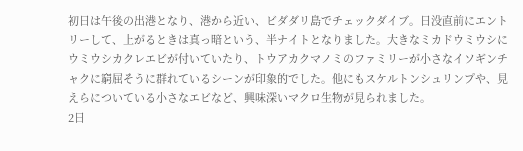初日は午後の出港となり、港から近い、ビダダリ島でチェックダイブ。日没直前にエントリーして、上がるときは真っ暗という、半ナイトとなりました。大きなミカドウミウシにウミウシカクレエビが付いていたり、トウアカクマノミのファミリーが小さなイソギンチャクに窮屈そうに群れているシーンが印象的でした。他にもスケルトンシュリンプや、見えらについている小さなエビなど、興味深いマクロ生物が見られました。
2日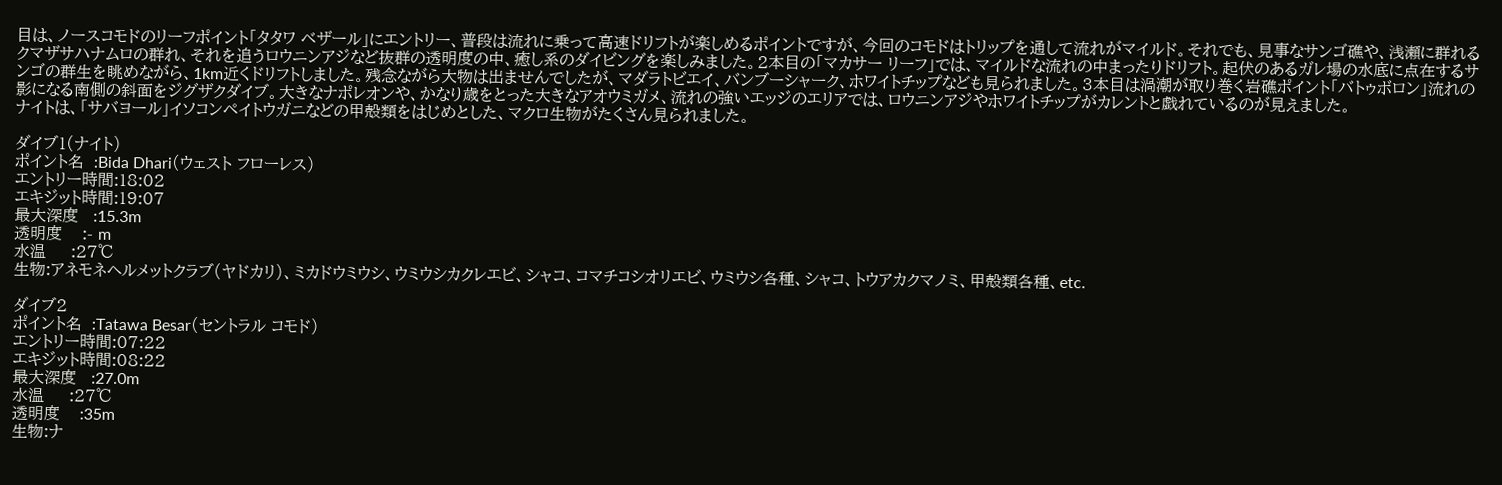目は、ノースコモドのリーフポイント「タタワ ベザール」にエントリー、普段は流れに乗って高速ドリフトが楽しめるポイントですが、今回のコモドはトリップを通して流れがマイルド。それでも、見事なサンゴ礁や、浅瀬に群れるクマザサハナムロの群れ、それを追うロウニンアジなど抜群の透明度の中、癒し系のダイビングを楽しみました。2本目の「マカサー リーフ」では、マイルドな流れの中まったりドリフト。起伏のあるガレ場の水底に点在するサンゴの群生を眺めながら、1km近くドリフトしました。残念ながら大物は出ませんでしたが、マダラトビエイ、バンブーシャーク、ホワイトチップなども見られました。3本目は渦潮が取り巻く岩礁ポイント「バトゥボロン」流れの影になる南側の斜面をジグザクダイブ。大きなナポレオンや、かなり歳をとった大きなアオウミガメ、流れの強いエッジのエリアでは、ロウニンアジやホワイトチップがカレントと戯れているのが見えました。
ナイトは、「サバヨール」イソコンペイトウガニなどの甲殻類をはじめとした、マクロ生物がたくさん見られました。

ダイブ1(ナイト)
ポイント名  :Bida Dhari(ウェスト フローレス)
エントリー時間:18:02
エキジット時間:19:07
最大深度   :15.3m
透明度    :- m
水温     :27℃
生物:アネモネヘルメットクラブ(ヤドカリ)、ミカドウミウシ、ウミウシカクレエビ、シャコ、コマチコシオリエビ、ウミウシ各種、シャコ、トウアカクマノミ、甲殻類各種、etc.

ダイブ2
ポイント名  :Tatawa Besar(セントラル コモド)
エントリー時間:07:22
エキジット時間:08:22
最大深度   :27.0m
水温     :27℃
透明度    :35m
生物:ナ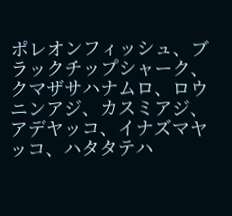ポレオンフィッシュ、ブラックチップシャーク、クマザサハナムロ、ロウニンアジ、カスミアジ、アデヤッコ、イナズマヤッコ、ハタタテハ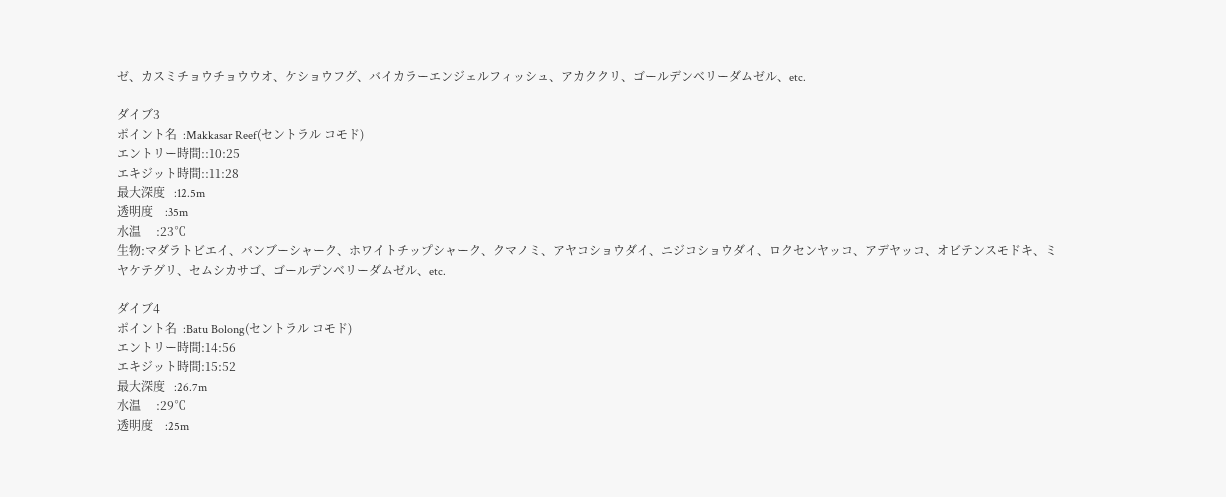ゼ、カスミチョウチョウウオ、ケショウフグ、バイカラーエンジェルフィッシュ、アカククリ、ゴールデンベリーダムゼル、etc.

ダイブ3
ポイント名  :Makkasar Reef(セントラル コモド)
エントリー時間::10:25
エキジット時間::11:28
最大深度   :12.5m
透明度    :35m
水温     :23℃
生物:マダラトビエイ、バンブーシャーク、ホワイトチップシャーク、クマノミ、アヤコショウダイ、ニジコショウダイ、ロクセンヤッコ、アデヤッコ、オビテンスモドキ、ミヤケテグリ、セムシカサゴ、ゴールデンベリーダムゼル、etc.

ダイブ4
ポイント名  :Batu Bolong(セントラル コモド)
エントリー時間:14:56
エキジット時間:15:52
最大深度   :26.7m
水温     :29℃
透明度    :25m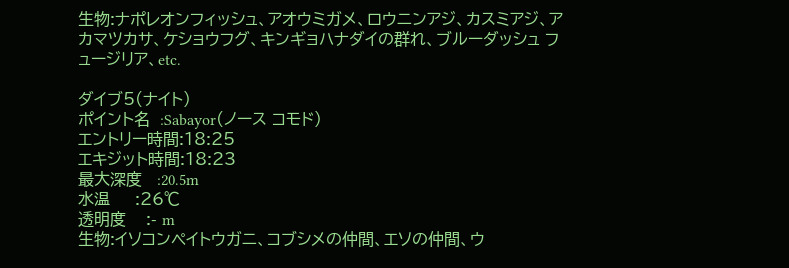生物:ナポレオンフィッシュ、アオウミガメ、ロウニンアジ、カスミアジ、アカマツカサ、ケショウフグ、キンギョハナダイの群れ、ブルーダッシュ フュージリア、etc.

ダイブ5(ナイト)
ポイント名  :Sabayor(ノース コモド)
エントリー時間:18:25
エキジット時間:18:23
最大深度   :20.5m
水温     :26℃
透明度    :- m
生物:イソコンペイトウガニ、コブシメの仲間、エソの仲間、ウ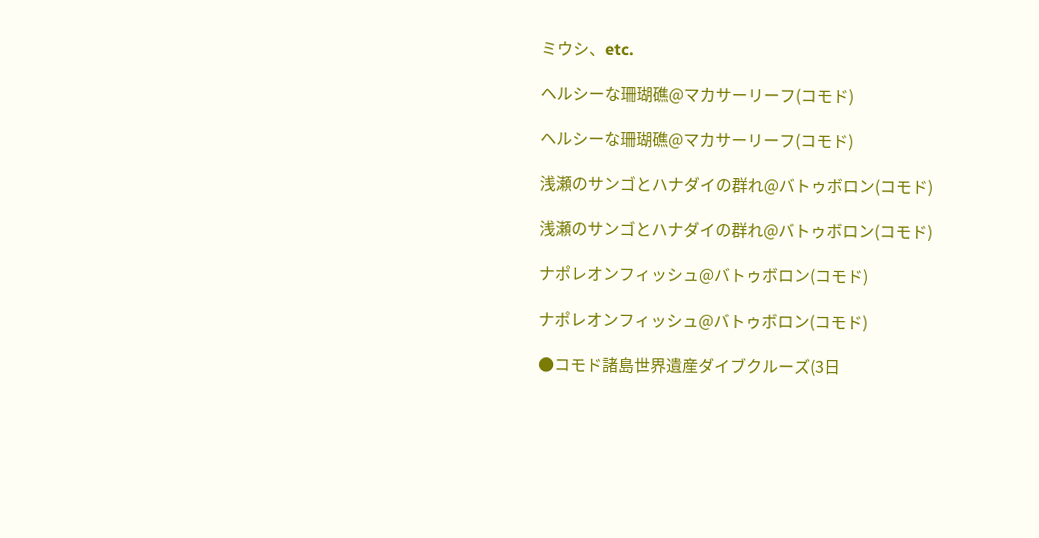ミウシ、etc.

ヘルシーな珊瑚礁@マカサーリーフ(コモド)

ヘルシーな珊瑚礁@マカサーリーフ(コモド)

浅瀬のサンゴとハナダイの群れ@バトゥボロン(コモド)

浅瀬のサンゴとハナダイの群れ@バトゥボロン(コモド)

ナポレオンフィッシュ@バトゥボロン(コモド)

ナポレオンフィッシュ@バトゥボロン(コモド)

●コモド諸島世界遺産ダイブクルーズ(3日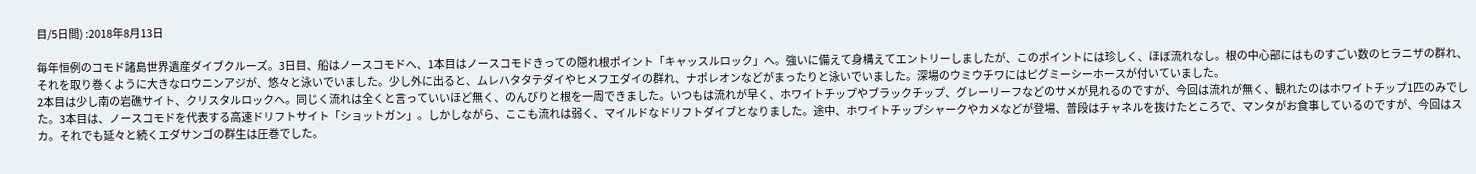目/5日間) :2018年8月13日

毎年恒例のコモド諸島世界遺産ダイブクルーズ。3日目、船はノースコモドへ、1本目はノースコモドきっての隠れ根ポイント「キャッスルロック」へ。強いに備えて身構えてエントリーしましたが、このポイントには珍しく、ほぼ流れなし。根の中心部にはものすごい数のヒラニザの群れ、それを取り巻くように大きなロウニンアジが、悠々と泳いでいました。少し外に出ると、ムレハタタテダイやヒメフエダイの群れ、ナポレオンなどがまったりと泳いでいました。深場のウミウチワにはピグミーシーホースが付いていました。
2本目は少し南の岩礁サイト、クリスタルロックへ。同じく流れは全くと言っていいほど無く、のんびりと根を一周できました。いつもは流れが早く、ホワイトチップやブラックチップ、グレーリーフなどのサメが見れるのですが、今回は流れが無く、観れたのはホワイトチップ1匹のみでした。3本目は、ノースコモドを代表する高速ドリフトサイト「ショットガン」。しかしながら、ここも流れは弱く、マイルドなドリフトダイブとなりました。途中、ホワイトチップシャークやカメなどが登場、普段はチャネルを抜けたところで、マンタがお食事しているのですが、今回はスカ。それでも延々と続くエダサンゴの群生は圧巻でした。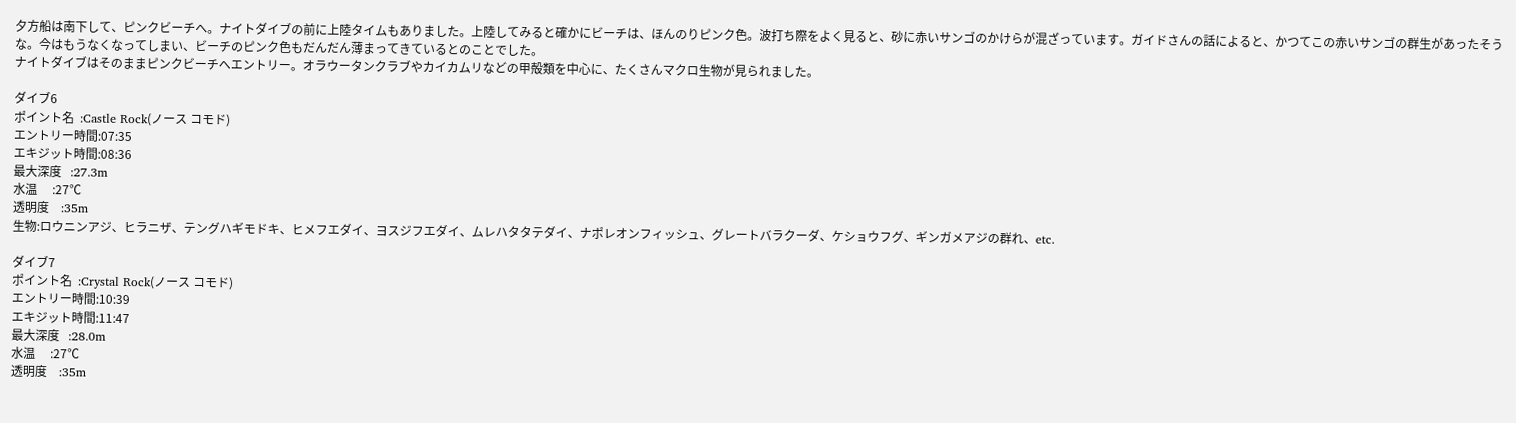夕方船は南下して、ピンクビーチへ。ナイトダイブの前に上陸タイムもありました。上陸してみると確かにビーチは、ほんのりピンク色。波打ち際をよく見ると、砂に赤いサンゴのかけらが混ざっています。ガイドさんの話によると、かつてこの赤いサンゴの群生があったそうな。今はもうなくなってしまい、ビーチのピンク色もだんだん薄まってきているとのことでした。
ナイトダイブはそのままピンクビーチへエントリー。オラウータンクラブやカイカムリなどの甲殻類を中心に、たくさんマクロ生物が見られました。

ダイブ6
ポイント名  :Castle Rock(ノース コモド)
エントリー時間:07:35
エキジット時間:08:36
最大深度   :27.3m
水温     :27℃
透明度    :35m
生物:ロウニンアジ、ヒラニザ、テングハギモドキ、ヒメフエダイ、ヨスジフエダイ、ムレハタタテダイ、ナポレオンフィッシュ、グレートバラクーダ、ケショウフグ、ギンガメアジの群れ、etc.

ダイブ7
ポイント名  :Crystal Rock(ノース コモド)
エントリー時間:10:39
エキジット時間:11:47
最大深度   :28.0m
水温     :27℃
透明度    :35m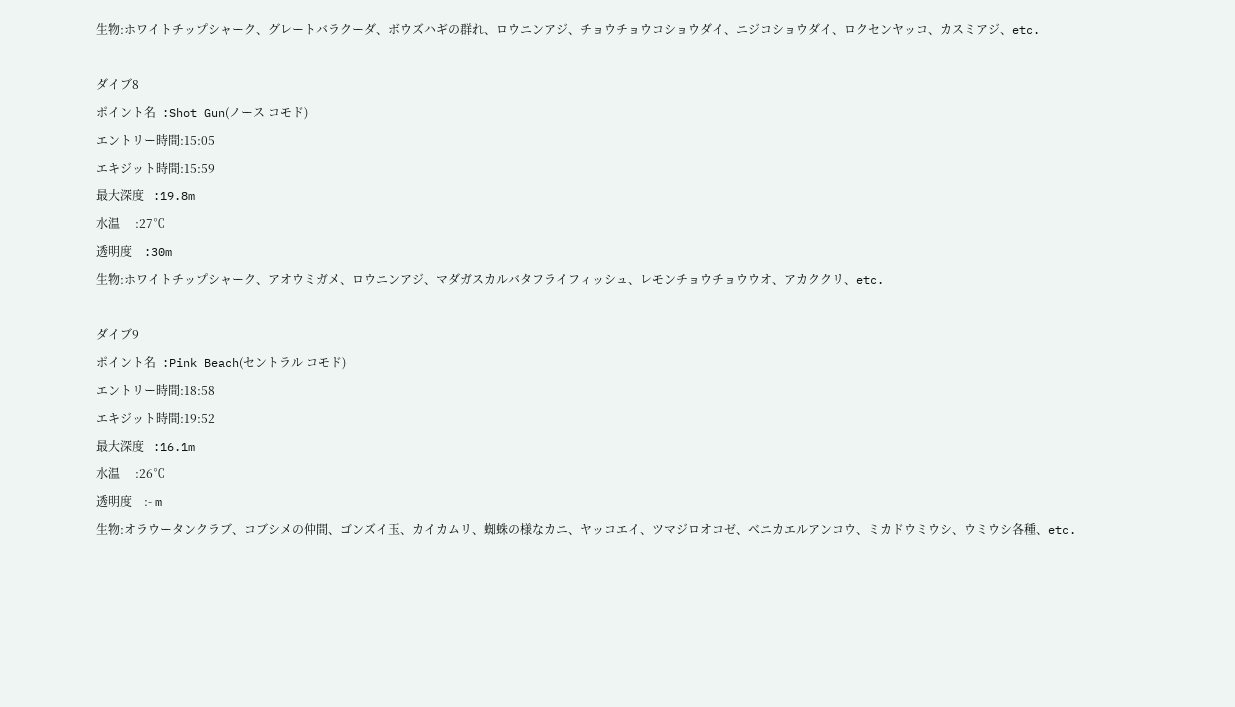生物:ホワイトチップシャーク、グレートバラクーダ、ボウズハギの群れ、ロウニンアジ、チョウチョウコショウダイ、ニジコショウダイ、ロクセンヤッコ、カスミアジ、etc.

ダイブ8
ポイント名  :Shot Gun(ノース コモド)
エントリー時間:15:05
エキジット時間:15:59
最大深度   :19.8m
水温     :27℃
透明度    :30m
生物:ホワイトチップシャーク、アオウミガメ、ロウニンアジ、マダガスカルバタフライフィッシュ、レモンチョウチョウウオ、アカククリ、etc.

ダイブ9
ポイント名  :Pink Beach(セントラル コモド)
エントリー時間:18:58
エキジット時間:19:52
最大深度   :16.1m
水温     :26℃
透明度    :- m
生物:オラウータンクラブ、コブシメの仲間、ゴンズイ玉、カイカムリ、蜘蛛の様なカニ、ヤッコエイ、ツマジロオコゼ、ベニカエルアンコウ、ミカドウミウシ、ウミウシ各種、etc.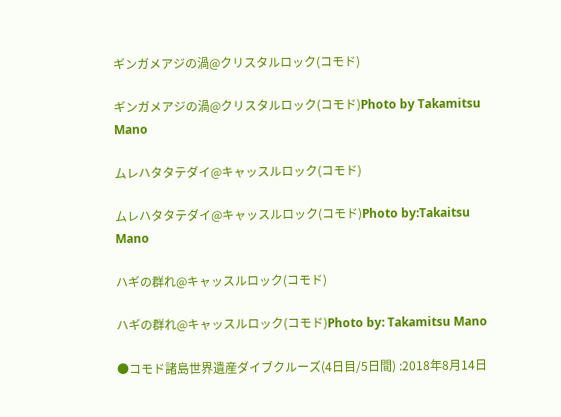ギンガメアジの渦@クリスタルロック(コモド)

ギンガメアジの渦@クリスタルロック(コモド)Photo by Takamitsu Mano

ムレハタタテダイ@キャッスルロック(コモド)

ムレハタタテダイ@キャッスルロック(コモド)Photo by:Takaitsu Mano

ハギの群れ@キャッスルロック(コモド)

ハギの群れ@キャッスルロック(コモド)Photo by: Takamitsu Mano

●コモド諸島世界遺産ダイブクルーズ(4日目/5日間) :2018年8月14日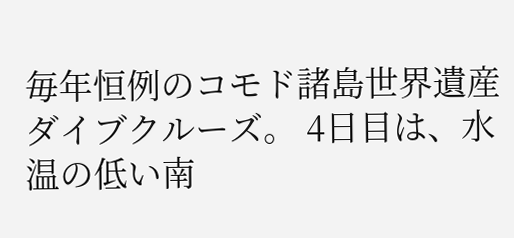毎年恒例のコモド諸島世界遺産ダイブクルーズ。 4日目は、水温の低い南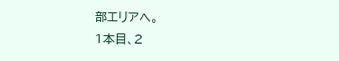部エリアへ。
1本目、2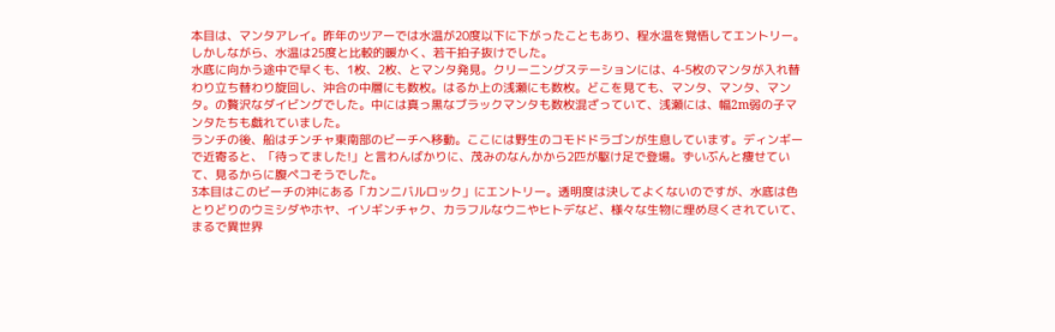本目は、マンタアレイ。昨年のツアーでは水温が20度以下に下がったこともあり、程水温を覚悟してエントリー。しかしながら、水温は25度と比較的暖かく、若干拍子抜けでした。
水底に向かう途中で早くも、1枚、2枚、とマンタ発見。クリーニングステーションには、4-5枚のマンタが入れ替わり立ち替わり旋回し、沖合の中層にも数枚。はるか上の浅瀬にも数枚。どこを見ても、マンタ、マンタ、マンタ。の贅沢なダイビングでした。中には真っ黒なブラックマンタも数枚混ざっていて、浅瀬には、幅2m弱の子マンタたちも戯れていました。
ランチの後、船はチンチャ東南部のビーチへ移動。ここには野生のコモドドラゴンが生息しています。ディンギーで近寄ると、「待ってました!」と言わんばかりに、茂みのなんかから2匹が駆け足で登場。ずいぶんと痩せていて、見るからに腹ペコそうでした。
3本目はこのビーチの沖にある「カンニバルロック」にエントリー。透明度は決してよくないのですが、水底は色とりどりのウミシダやホヤ、イソギンチャク、カラフルなウニやヒトデなど、様々な生物に埋め尽くされていて、まるで異世界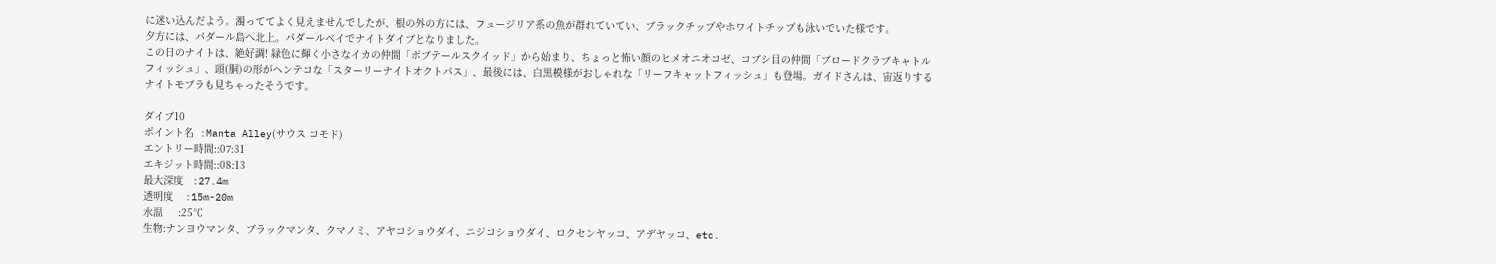に迷い込んだよう。濁っててよく見えませんでしたが、根の外の方には、フュージリア系の魚が群れていてい、ブラックチップやホワイトチップも泳いでいた様です。
夕方には、パダール島へ北上。パダールベイでナイトダイブとなりました。
この日のナイトは、絶好調! 緑色に輝く小さなイカの仲間「ボブテールスクイッド」から始まり、ちょっと怖い顔のヒメオニオコゼ、コブシ目の仲間「ブロードクラブキャトルフィッシュ」、頭(胴)の形がヘンテコな「スターリーナイトオクトパス」、最後には、白黒模様がおしゃれな「リーフキャットフィッシュ」も登場。ガイドさんは、宙返りするナイトモブラも見ちゃったそうです。

ダイブ10
ポイント名  :Manta Alley(サウス コモド)
エントリー時間::07:31
エキジット時間::08:13
最大深度   :27.4m
透明度    :15m-20m
水温     :25℃
生物:ナンヨウマンタ、ブラックマンタ、クマノミ、アヤコショウダイ、ニジコショウダイ、ロクセンヤッコ、アデヤッコ、etc.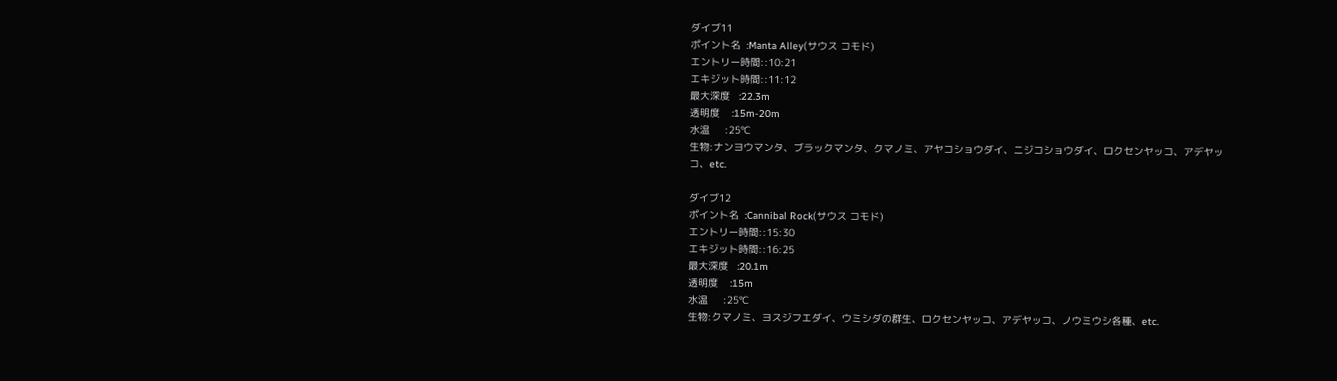ダイブ11
ポイント名  :Manta Alley(サウス コモド)
エントリー時間::10:21
エキジット時間::11:12
最大深度   :22.3m
透明度    :15m-20m
水温     :25℃
生物:ナンヨウマンタ、ブラックマンタ、クマノミ、アヤコショウダイ、ニジコショウダイ、ロクセンヤッコ、アデヤッコ、etc.

ダイブ12
ポイント名  :Cannibal Rock(サウス コモド)
エントリー時間::15:30
エキジット時間::16:25
最大深度   :20.1m
透明度    :15m
水温     :25℃
生物:クマノミ、ヨスジフエダイ、ウミシダの群生、ロクセンヤッコ、アデヤッコ、ノウミウシ各種、etc.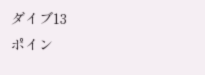ダイブ13
ポイン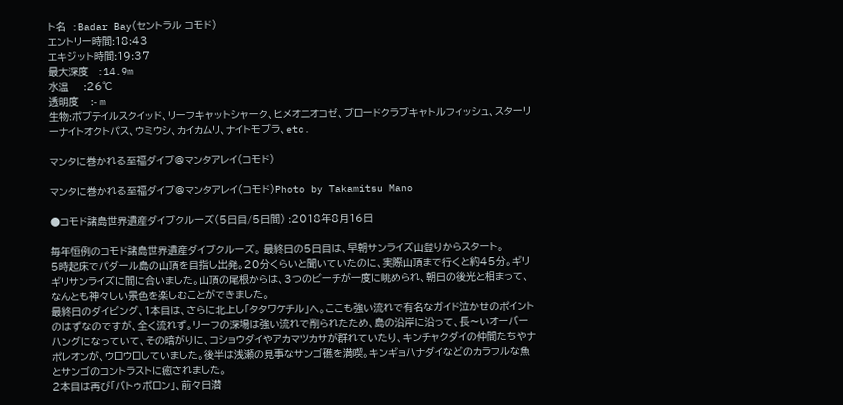ト名  :Badar Bay(セントラル コモド)
エントリー時間:18:43
エキジット時間:19:37
最大深度   :14.9m
水温     :26℃
透明度    :- m
生物:ボブテイルスクイッド、リーフキャットシャーク、ヒメオニオコゼ、ブロードクラブキャトルフィッシュ、スターリーナイトオクトパス、ウミウシ、カイカムリ、ナイトモブラ、etc.

マンタに巻かれる至福ダイブ@マンタアレイ(コモド)

マンタに巻かれる至福ダイブ@マンタアレイ(コモド)Photo by Takamitsu Mano

●コモド諸島世界遺産ダイブクルーズ(5日目/5日間) :2018年8月16日

毎年恒例のコモド諸島世界遺産ダイブクルーズ。 最終日の5日目は、早朝サンライズ山登りからスタート。
5時起床でパダール島の山頂を目指し出発。20分くらいと聞いていたのに、実際山頂まで行くと約45分。ギリギリサンライズに間に合いました。山頂の尾根からは、3つのビーチが一度に眺められ、朝日の後光と相まって、なんとも神々しい景色を楽しむことができました。
最終日のダイビング、1本目は、さらに北上し「タタワケチル」へ。ここも強い流れで有名なガイド泣かせのポイントのはずなのですが、全く流れず。リーフの深場は強い流れで削られたため、島の沿岸に沿って、長〜いオーバーハングになっていて、その暗がりに、コショウダイやアカマツカサが群れていたり、キンチャクダイの仲間たちやナポレオンが、ウロウロしていました。後半は浅瀬の見事なサンゴ礁を満喫。キンギョハナダイなどのカラフルな魚とサンゴのコントラストに癒されました。
2本目は再び「バトゥボロン」、前々日潜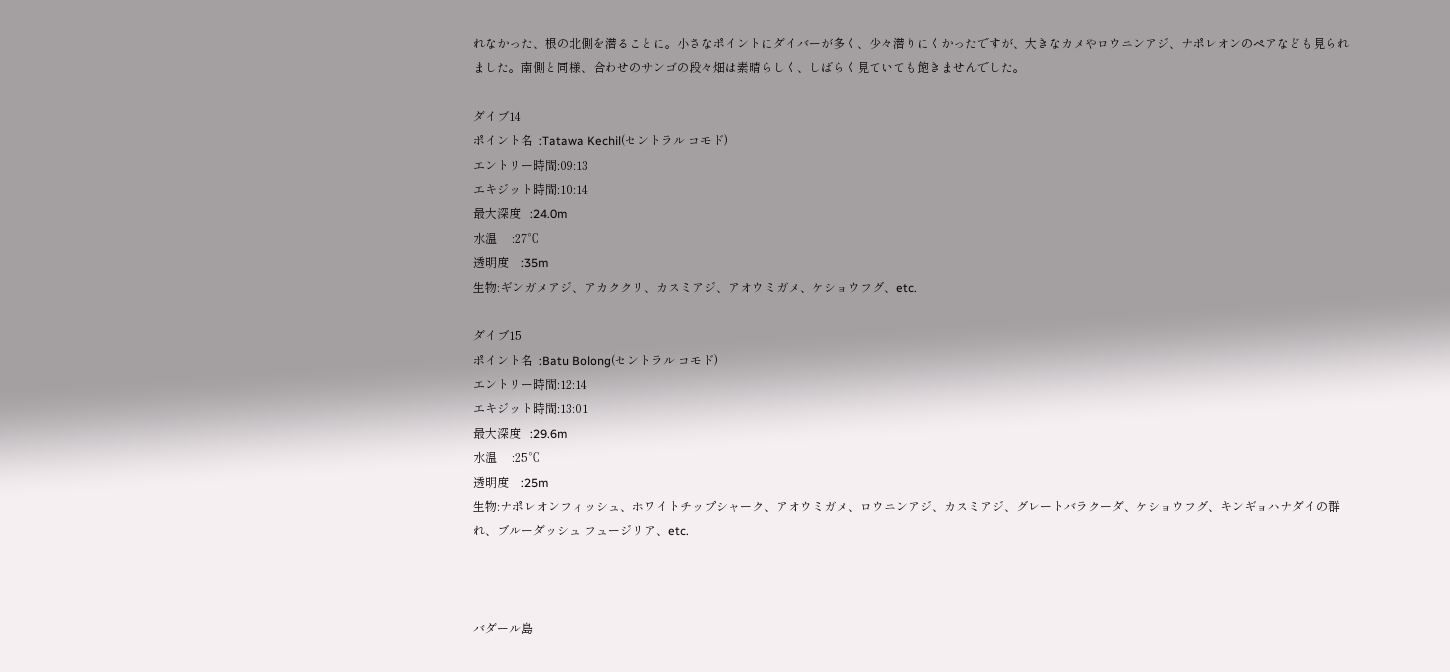れなかった、根の北側を潜ることに。小さなポイントにダイバーが多く、少々潜りにくかったですが、大きなカメやロウニンアジ、ナポレオンのペアなども見られました。南側と同様、合わせのサンゴの段々畑は素晴らしく、しばらく見ていても飽きませんでした。

ダイブ14
ポイント名  :Tatawa Kechil(セントラル コモド)
エントリー時間:09:13
エキジット時間:10:14
最大深度   :24.0m
水温     :27℃
透明度    :35m
生物:ギンガメアジ、アカククリ、カスミアジ、アオウミガメ、ケショウフグ、etc.

ダイブ15
ポイント名  :Batu Bolong(セントラル コモド)
エントリー時間:12:14
エキジット時間:13:01
最大深度   :29.6m
水温     :25℃
透明度    :25m
生物:ナポレオンフィッシュ、ホワイトチップシャーク、アオウミガメ、ロウニンアジ、カスミアジ、グレートバラクーダ、ケショウフグ、キンギョハナダイの群れ、ブルーダッシュ フュージリア、etc.



バダール島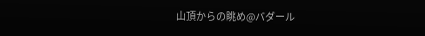山頂からの眺め@バダール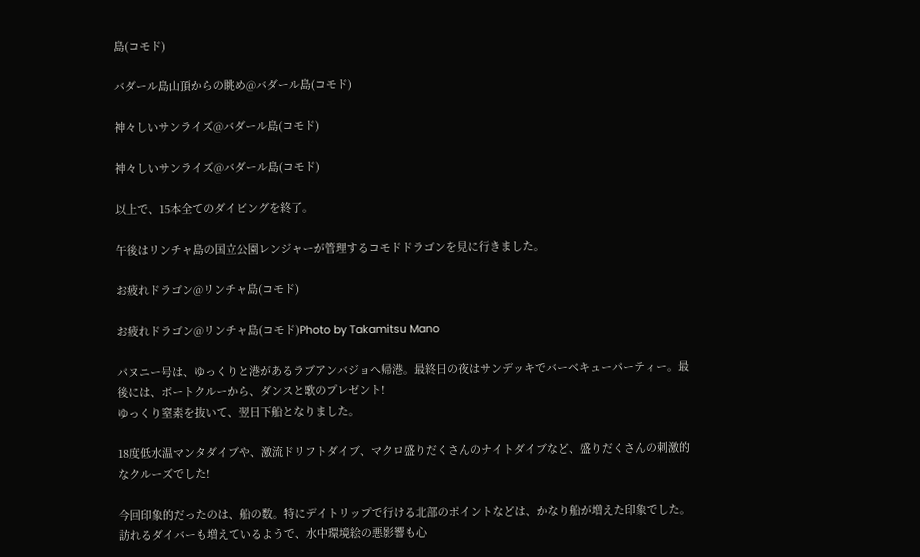島(コモド)

バダール島山頂からの眺め@バダール島(コモド)

神々しいサンライズ@バダール島(コモド)

神々しいサンライズ@バダール島(コモド)

以上で、15本全てのダイビングを終了。

午後はリンチャ島の国立公園レンジャーが管理するコモドドラゴンを見に行きました。

お疲れドラゴン@リンチャ島(コモド)

お疲れドラゴン@リンチャ島(コモド)Photo by Takamitsu Mano

パヌニー号は、ゆっくりと港があるラブアンバジョへ帰港。最終日の夜はサンデッキでバーベキューパーティー。最後には、ボートクルーから、ダンスと歌のプレゼント!
ゆっくり窒素を抜いて、翌日下船となりました。

18度低水温マンタダイブや、激流ドリフトダイブ、マクロ盛りだくさんのナイトダイブなど、盛りだくさんの刺激的なクルーズでした!

今回印象的だったのは、船の数。特にデイトリップで行ける北部のポイントなどは、かなり船が増えた印象でした。訪れるダイバーも増えているようで、水中環境絵の悪影響も心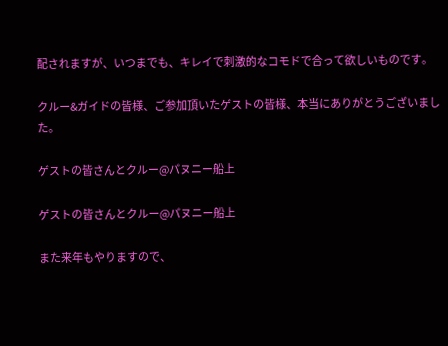配されますが、いつまでも、キレイで刺激的なコモドで合って欲しいものです。

クルー&ガイドの皆様、ご参加頂いたゲストの皆様、本当にありがとうございました。

ゲストの皆さんとクルー@パヌニー船上

ゲストの皆さんとクルー@パヌニー船上

また来年もやりますので、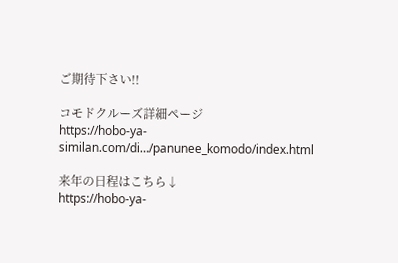ご期待下さい!!

コモドクルーズ詳細ページ
https://hobo-ya-similan.com/di…/panunee_komodo/index.html

来年の日程はこちら↓
https://hobo-ya-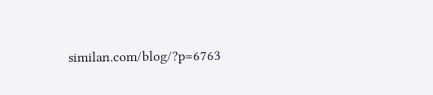similan.com/blog/?p=6763